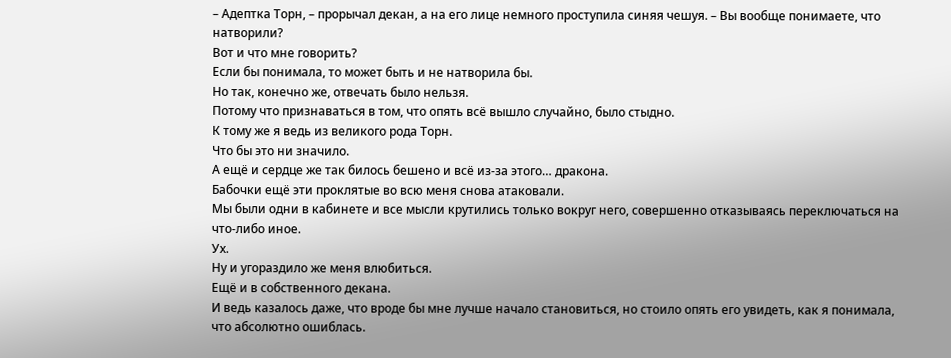– Адептка Торн, – прорычал декан, а на его лице немного проступила синяя чешуя. – Вы вообще понимаете, что натворили?
Вот и что мне говорить?
Если бы понимала, то может быть и не натворила бы.
Но так, конечно же, отвечать было нельзя.
Потому что признаваться в том, что опять всё вышло случайно, было стыдно.
К тому же я ведь из великого рода Торн.
Что бы это ни значило.
А ещё и сердце же так билось бешено и всё из-за этого… дракона.
Бабочки ещё эти проклятые во всю меня снова атаковали.
Мы были одни в кабинете и все мысли крутились только вокруг него, совершенно отказываясь переключаться на что-либо иное.
Ух.
Ну и угораздило же меня влюбиться.
Ещё и в собственного декана.
И ведь казалось даже, что вроде бы мне лучше начало становиться, но стоило опять его увидеть, как я понимала, что абсолютно ошиблась.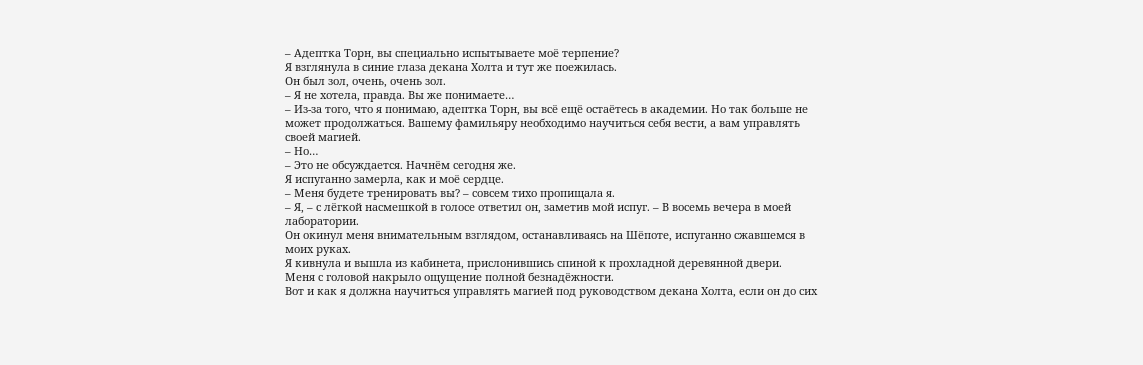– Адептка Торн, вы специально испытываете моё терпение?
Я взглянула в синие глаза декана Холта и тут же поежилась.
Он был зол, очень, очень зол.
– Я не хотела, правда. Вы же понимаете…
– Из-за того, что я понимаю, адептка Торн, вы всё ещё остаётесь в академии. Но так больше не может продолжаться. Вашему фамильяру необходимо научиться себя вести, а вам управлять своей магией.
– Но…
– Это не обсуждается. Начнём сегодня же.
Я испуганно замерла, как и моё сердце.
– Меня будете тренировать вы? – совсем тихо пропищала я.
– Я, – с лёгкой насмешкой в голосе ответил он, заметив мой испуг. – В восемь вечера в моей лаборатории.
Он окинул меня внимательным взглядом, останавливаясь на Шёпоте, испуганно сжавшемся в моих руках.
Я кивнула и вышла из кабинета, прислонившись спиной к прохладной деревянной двери.
Меня с головой накрыло ощущение полной безнадёжности.
Вот и как я должна научиться управлять магией под руководством декана Холта, если он до сих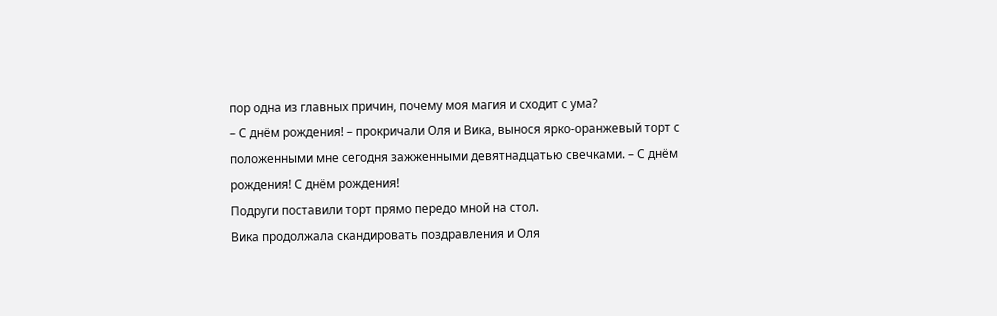пор одна из главных причин, почему моя магия и сходит с ума?
– С днём рождения! – прокричали Оля и Вика, вынося ярко-оранжевый торт с положенными мне сегодня зажженными девятнадцатью свечками. – С днём рождения! С днём рождения!
Подруги поставили торт прямо передо мной на стол.
Вика продолжала скандировать поздравления и Оля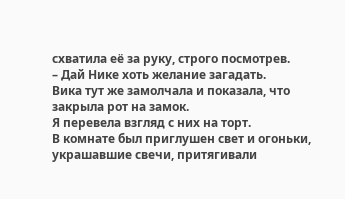схватила её за руку, строго посмотрев.
– Дай Нике хоть желание загадать.
Вика тут же замолчала и показала, что закрыла рот на замок.
Я перевела взгляд с них на торт.
В комнате был приглушен свет и огоньки, украшавшие свечи, притягивали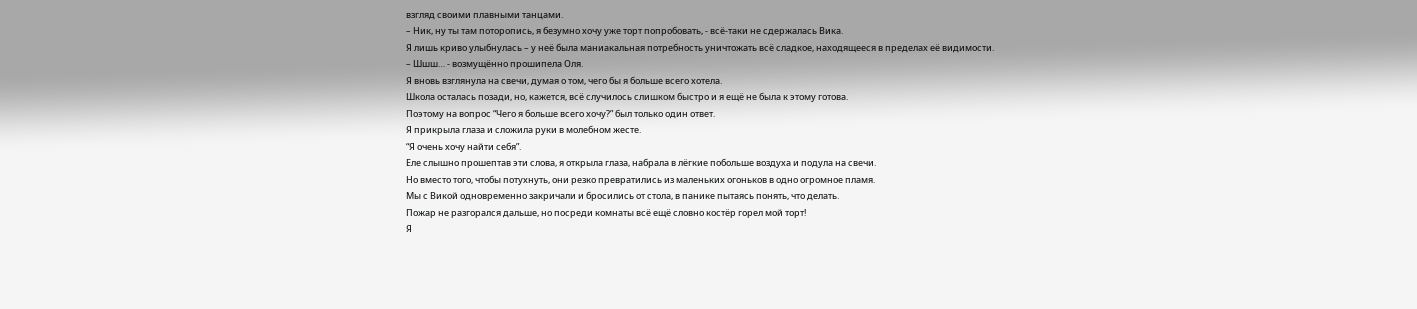взгляд своими плавными танцами.
– Ник, ну ты там поторопись, я безумно хочу уже торт попробовать, - всё-таки не сдержалась Вика.
Я лишь криво улыбнулась – у неё была маниакальная потребность уничтожать всё сладкое, находящееся в пределах её видимости.
– Шшш… - возмущённо прошипела Оля.
Я вновь взглянула на свечи, думая о том, чего бы я больше всего хотела.
Школа осталась позади, но, кажется, всё случилось слишком быстро и я ещё не была к этому готова.
Поэтому на вопрос “Чего я больше всего хочу?” был только один ответ.
Я прикрыла глаза и сложила руки в молебном жесте.
“Я очень хочу найти себя”.
Еле слышно прошептав эти слова, я открыла глаза, набрала в лёгкие побольше воздуха и подула на свечи.
Но вместо того, чтобы потухнуть, они резко превратились из маленьких огоньков в одно огромное пламя.
Мы с Викой одновременно закричали и бросились от стола, в панике пытаясь понять, что делать.
Пожар не разгорался дальше, но посреди комнаты всё ещё словно костёр горел мой торт!
Я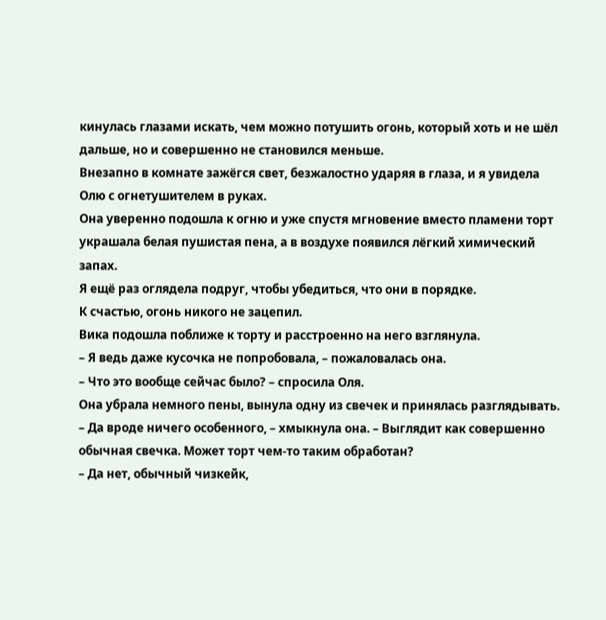кинулась глазами искать, чем можно потушить огонь, который хоть и не шёл дальше, но и совершенно не становился меньше.
Внезапно в комнате зажёгся свет, безжалостно ударяя в глаза, и я увидела Олю с огнетушителем в руках.
Она уверенно подошла к огню и уже спустя мгновение вместо пламени торт украшала белая пушистая пена, а в воздухе появился лёгкий химический запах.
Я ещё раз оглядела подруг, чтобы убедиться, что они в порядке.
К счастью, огонь никого не зацепил.
Вика подошла поближе к торту и расстроенно на него взглянула.
– Я ведь даже кусочка не попробовала, – пожаловалась она.
– Что это вообще сейчас было? – спросила Оля.
Она убрала немного пены, вынула одну из свечек и принялась разглядывать.
– Да вроде ничего особенного, – хмыкнула она. – Выглядит как совершенно обычная свечка. Может торт чем-то таким обработан?
– Да нет, обычный чизкейк,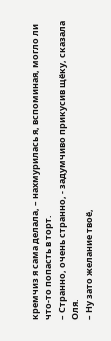кремчиз я сама делала, – нахмурилась я, вспоминая, могло ли что-то попасть в торт.
– Странно, очень странно, - задумчиво прикусив щёку, сказала Оля.
– Ну зато желание твоё,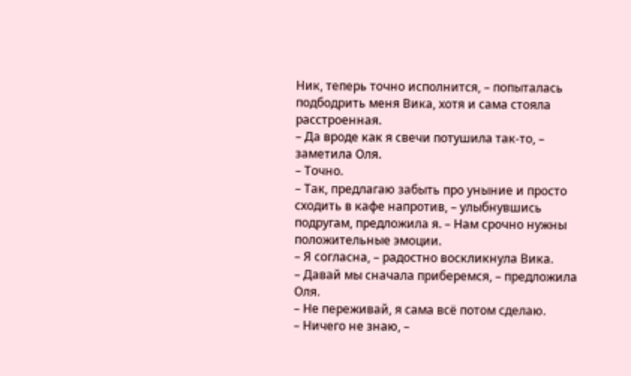Ник, теперь точно исполнится, – попыталась подбодрить меня Вика, хотя и сама стояла расстроенная.
– Да вроде как я свечи потушила так-то, – заметила Оля.
– Точно.
– Так, предлагаю забыть про уныние и просто сходить в кафе напротив, – улыбнувшись подругам, предложила я. – Нам срочно нужны положительные эмоции.
– Я согласна, – радостно воскликнула Вика.
– Давай мы сначала приберемся, – предложила Оля.
– Не переживай, я сама всё потом сделаю.
– Ничего не знаю, –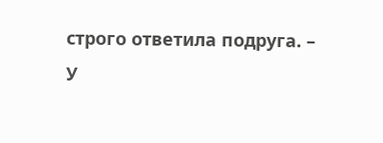строго ответила подруга. – У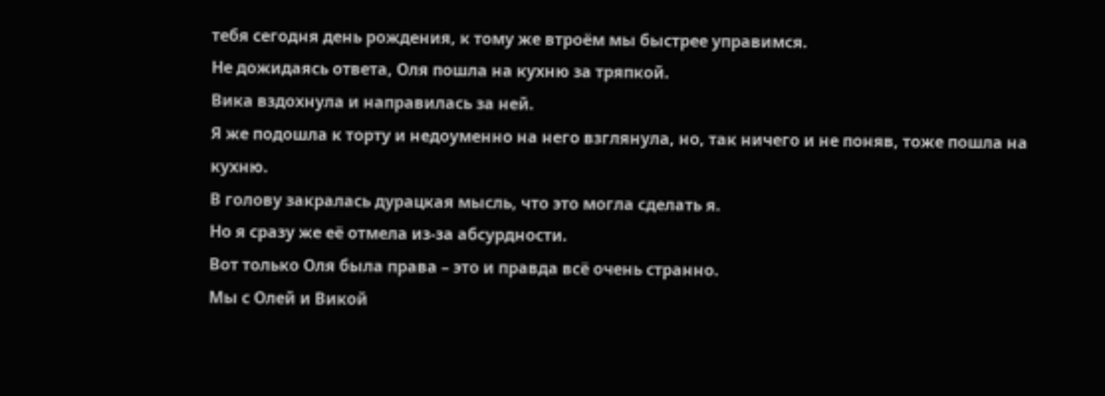тебя сегодня день рождения, к тому же втроём мы быстрее управимся.
Не дожидаясь ответа, Оля пошла на кухню за тряпкой.
Вика вздохнула и направилась за ней.
Я же подошла к торту и недоуменно на него взглянула, но, так ничего и не поняв, тоже пошла на кухню.
В голову закралась дурацкая мысль, что это могла сделать я.
Но я сразу же её отмела из-за абсурдности.
Вот только Оля была права – это и правда всё очень странно.
Мы с Олей и Викой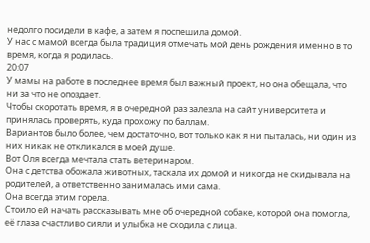недолго посидели в кафе, а затем я поспешила домой.
У нас с мамой всегда была традиция отмечать мой день рождения именно в то время, когда я родилась.
20:07
У мамы на работе в последнее время был важный проект, но она обещала, что ни за что не опоздает.
Чтобы скоротать время, я в очередной раз залезла на сайт университета и принялась проверять, куда прохожу по баллам.
Вариантов было более, чем достаточно, вот только как я ни пыталась, ни один из них никак не откликался в моей душе.
Вот Оля всегда мечтала стать ветеринаром.
Она с детства обожала животных, таскала их домой и никогда не скидывала на родителей, а ответственно занималась ими сама.
Она всегда этим горела.
Стоило ей начать рассказывать мне об очередной собаке, которой она помогла, её глаза счастливо сияли и улыбка не сходила с лица.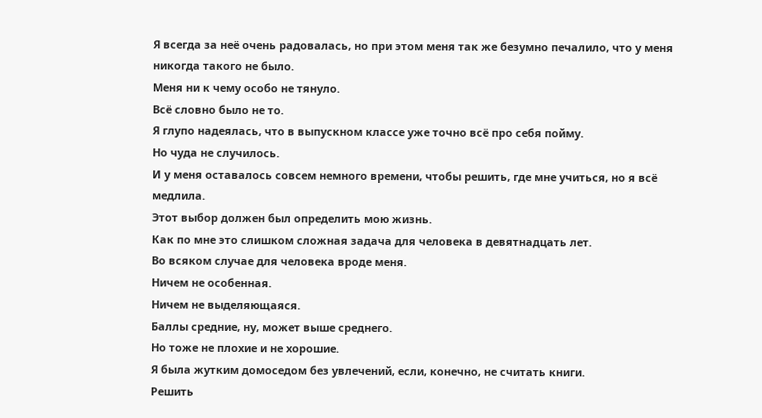Я всегда за неё очень радовалась, но при этом меня так же безумно печалило, что у меня никогда такого не было.
Меня ни к чему особо не тянуло.
Всё словно было не то.
Я глупо надеялась, что в выпускном классе уже точно всё про себя пойму.
Но чуда не случилось.
И у меня оставалось совсем немного времени, чтобы решить, где мне учиться, но я всё медлила.
Этот выбор должен был определить мою жизнь.
Как по мне это слишком сложная задача для человека в девятнадцать лет.
Во всяком случае для человека вроде меня.
Ничем не особенная.
Ничем не выделяющаяся.
Баллы средние, ну, может выше среднего.
Но тоже не плохие и не хорошие.
Я была жутким домоседом без увлечений, если, конечно, не считать книги.
Решить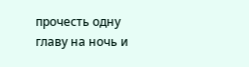прочесть одну главу на ночь и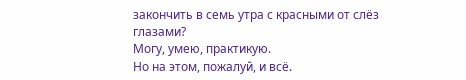закончить в семь утра с красными от слёз глазами?
Могу, умею, практикую.
Но на этом, пожалуй, и всё.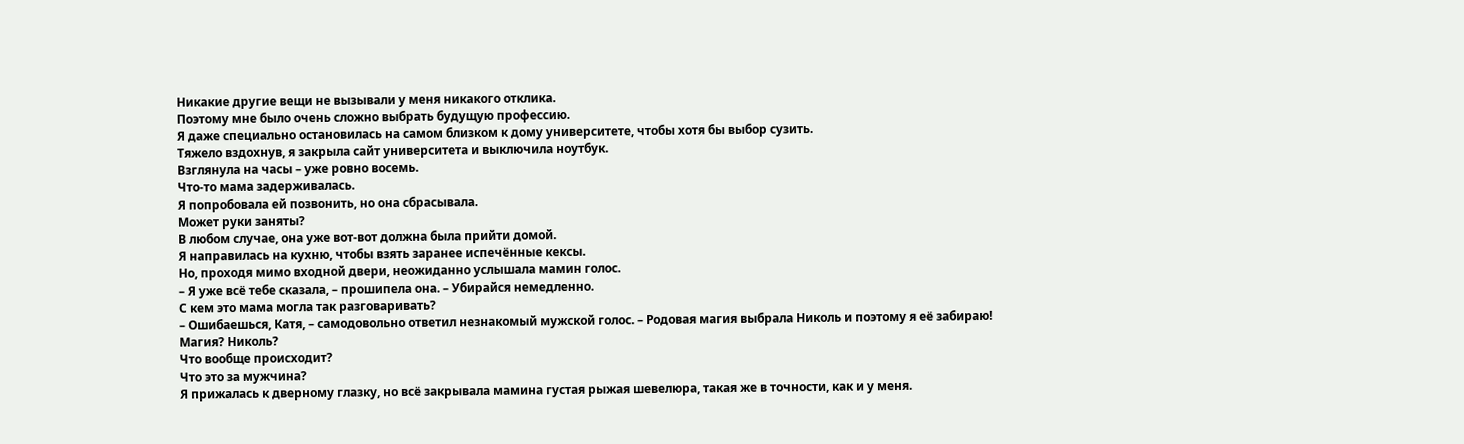Никакие другие вещи не вызывали у меня никакого отклика.
Поэтому мне было очень сложно выбрать будущую профессию.
Я даже специально остановилась на самом близком к дому университете, чтобы хотя бы выбор сузить.
Тяжело вздохнув, я закрыла сайт университета и выключила ноутбук.
Взглянула на часы – уже ровно восемь.
Что-то мама задерживалась.
Я попробовала ей позвонить, но она сбрасывала.
Может руки заняты?
В любом случае, она уже вот-вот должна была прийти домой.
Я направилась на кухню, чтобы взять заранее испечённые кексы.
Но, проходя мимо входной двери, неожиданно услышала мамин голос.
– Я уже всё тебе сказала, – прошипела она. – Убирайся немедленно.
С кем это мама могла так разговаривать?
– Ошибаешься, Катя, – самодовольно ответил незнакомый мужской голос. – Родовая магия выбрала Николь и поэтому я её забираю!
Магия? Николь?
Что вообще происходит?
Что это за мужчина?
Я прижалась к дверному глазку, но всё закрывала мамина густая рыжая шевелюра, такая же в точности, как и у меня.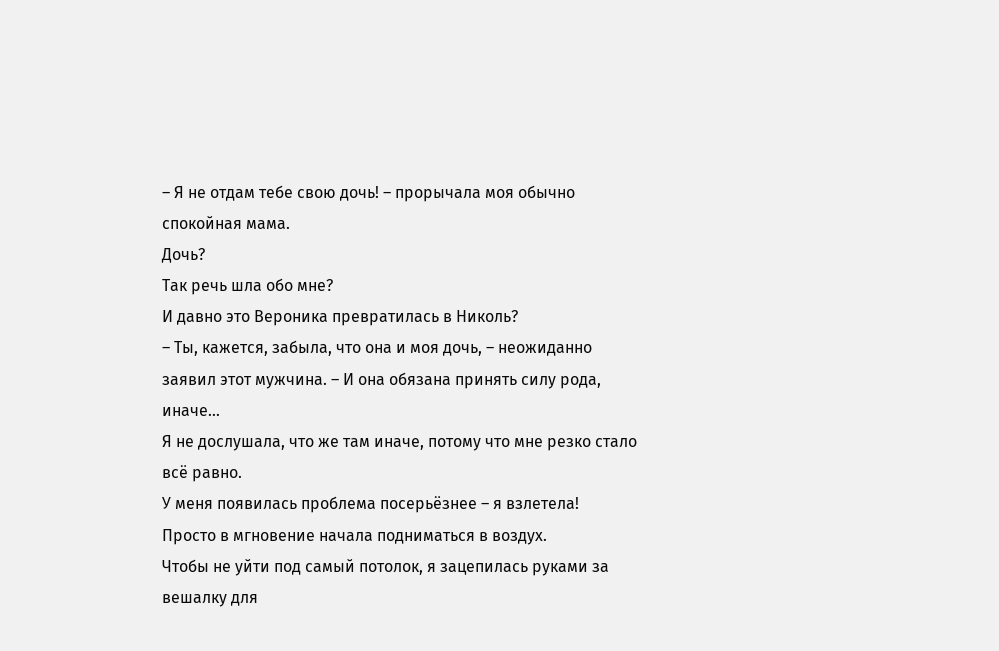– Я не отдам тебе свою дочь! – прорычала моя обычно спокойная мама.
Дочь?
Так речь шла обо мне?
И давно это Вероника превратилась в Николь?
– Ты, кажется, забыла, что она и моя дочь, – неожиданно заявил этот мужчина. – И она обязана принять силу рода, иначе…
Я не дослушала, что же там иначе, потому что мне резко стало всё равно.
У меня появилась проблема посерьёзнее – я взлетела!
Просто в мгновение начала подниматься в воздух.
Чтобы не уйти под самый потолок, я зацепилась руками за вешалку для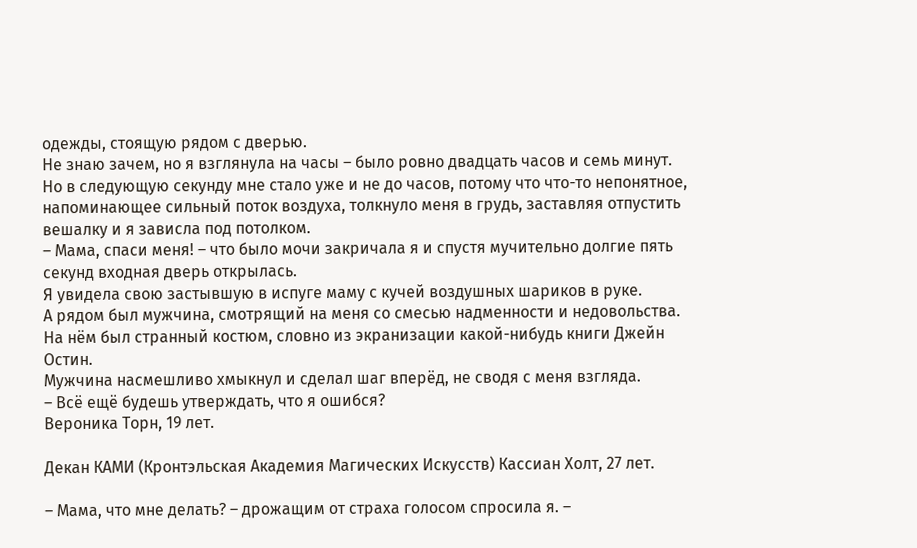одежды, стоящую рядом с дверью.
Не знаю зачем, но я взглянула на часы – было ровно двадцать часов и семь минут.
Но в следующую секунду мне стало уже и не до часов, потому что что-то непонятное, напоминающее сильный поток воздуха, толкнуло меня в грудь, заставляя отпустить вешалку и я зависла под потолком.
– Мама, спаси меня! – что было мочи закричала я и спустя мучительно долгие пять секунд входная дверь открылась.
Я увидела свою застывшую в испуге маму с кучей воздушных шариков в руке.
А рядом был мужчина, смотрящий на меня со смесью надменности и недовольства.
На нём был странный костюм, словно из экранизации какой-нибудь книги Джейн Остин.
Мужчина насмешливо хмыкнул и сделал шаг вперёд, не сводя с меня взгляда.
– Всё ещё будешь утверждать, что я ошибся?
Вероника Торн, 19 лет.

Декан КАМИ (Кронтэльская Академия Магических Искусств) Кассиан Холт, 27 лет.

– Мама, что мне делать? – дрожащим от страха голосом спросила я. –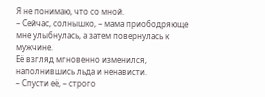Я не понимаю, что со мной.
– Сейчас, солнышко, – мама приободряюще мне улыбнулась, а затем повернулась к мужчине.
Её взгляд мгновенно изменился, наполнившись льда и ненависти.
– Спусти её, – строго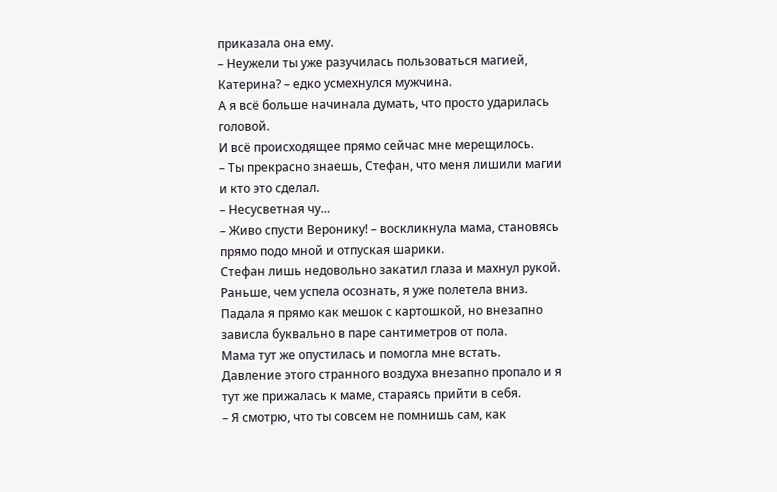приказала она ему.
– Неужели ты уже разучилась пользоваться магией, Катерина? – едко усмехнулся мужчина.
А я всё больше начинала думать, что просто ударилась головой.
И всё происходящее прямо сейчас мне мерещилось.
– Ты прекрасно знаешь, Стефан, что меня лишили магии и кто это сделал.
– Несусветная чу…
– Живо спусти Веронику! – воскликнула мама, становясь прямо подо мной и отпуская шарики.
Стефан лишь недовольно закатил глаза и махнул рукой.
Раньше, чем успела осознать, я уже полетела вниз.
Падала я прямо как мешок с картошкой, но внезапно зависла буквально в паре сантиметров от пола.
Мама тут же опустилась и помогла мне встать.
Давление этого странного воздуха внезапно пропало и я тут же прижалась к маме, стараясь прийти в себя.
– Я смотрю, что ты совсем не помнишь сам, как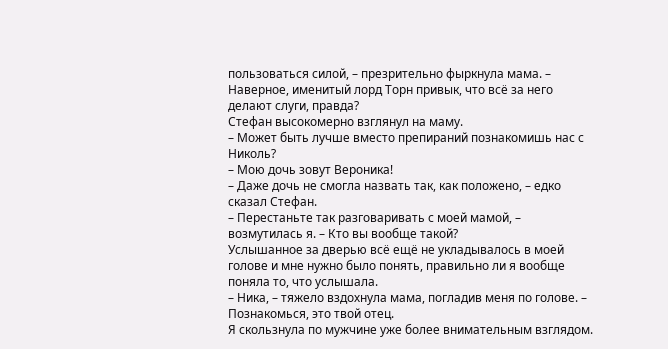пользоваться силой, – презрительно фыркнула мама. – Наверное, именитый лорд Торн привык, что всё за него делают слуги, правда?
Стефан высокомерно взглянул на маму.
– Может быть лучше вместо препираний познакомишь нас с Николь?
– Мою дочь зовут Вероника!
– Даже дочь не смогла назвать так, как положено, – едко сказал Стефан.
– Перестаньте так разговаривать с моей мамой, – возмутилась я. – Кто вы вообще такой?
Услышанное за дверью всё ещё не укладывалось в моей голове и мне нужно было понять, правильно ли я вообще поняла то, что услышала.
– Ника, – тяжело вздохнула мама, погладив меня по голове. – Познакомься, это твой отец.
Я скользнула по мужчине уже более внимательным взглядом.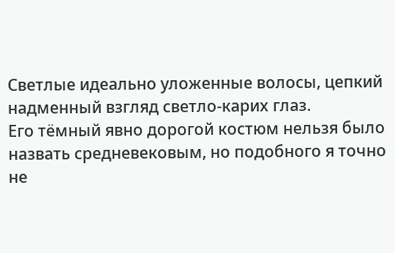Светлые идеально уложенные волосы, цепкий надменный взгляд светло-карих глаз.
Его тёмный явно дорогой костюм нельзя было назвать средневековым, но подобного я точно не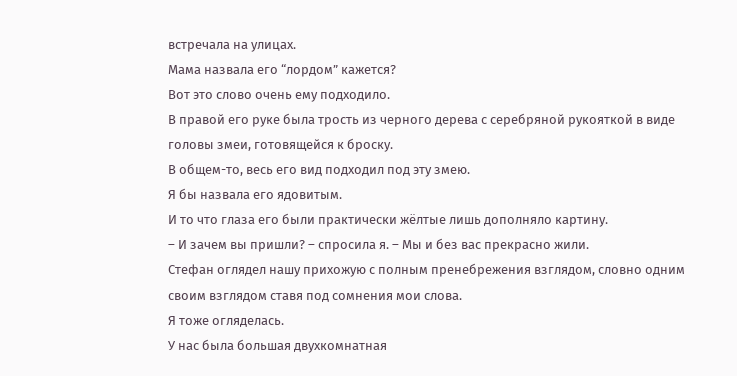встречала на улицах.
Мама назвала его “лордом” кажется?
Вот это слово очень ему подходило.
В правой его руке была трость из черного дерева с серебряной рукояткой в виде головы змеи, готовящейся к броску.
В общем-то, весь его вид подходил под эту змею.
Я бы назвала его ядовитым.
И то что глаза его были практически жёлтые лишь дополняло картину.
– И зачем вы пришли? – спросила я. – Мы и без вас прекрасно жили.
Стефан оглядел нашу прихожую с полным пренебрежения взглядом, словно одним своим взглядом ставя под сомнения мои слова.
Я тоже огляделась.
У нас была большая двухкомнатная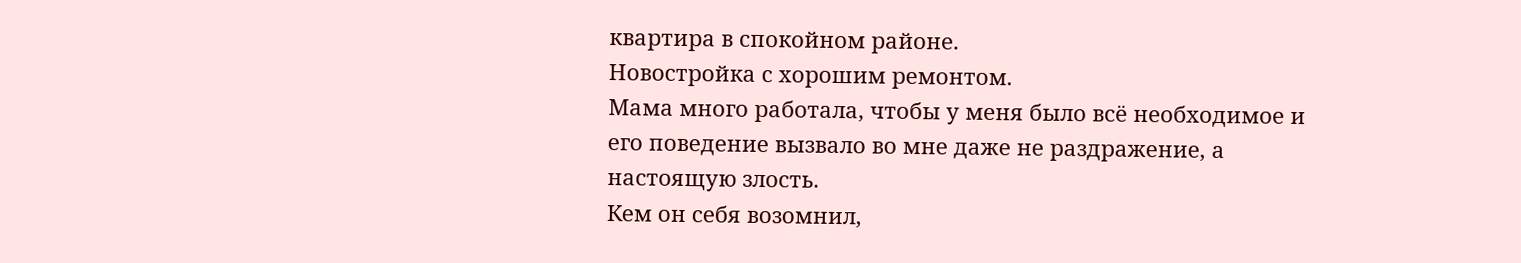квартира в спокойном районе.
Новостройка с хорошим ремонтом.
Мама много работала, чтобы у меня было всё необходимое и его поведение вызвало во мне даже не раздражение, а настоящую злость.
Кем он себя возомнил,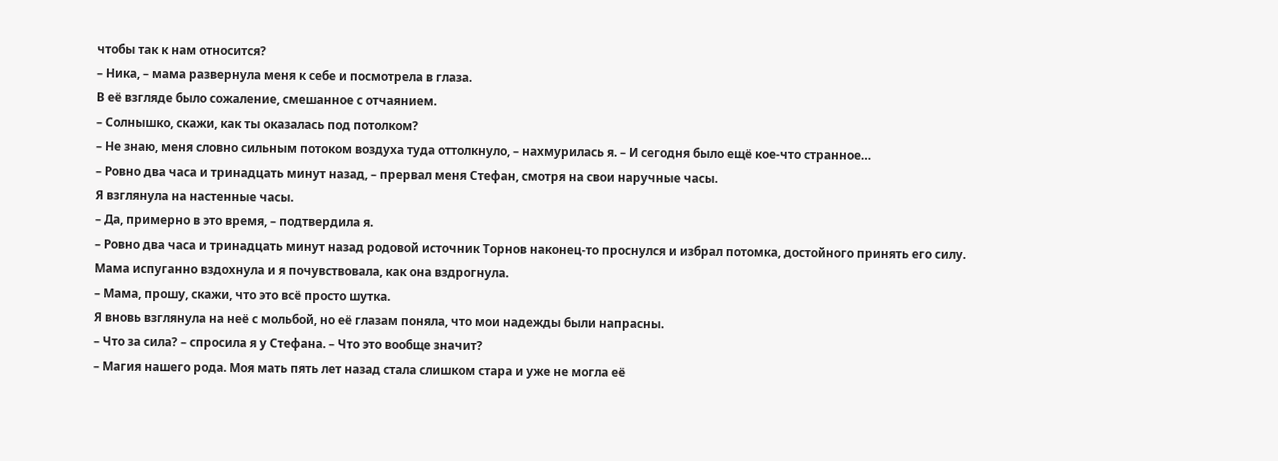чтобы так к нам относится?
– Ника, – мама развернула меня к себе и посмотрела в глаза.
В её взгляде было сожаление, смешанное с отчаянием.
– Солнышко, скажи, как ты оказалась под потолком?
– Не знаю, меня словно сильным потоком воздуха туда оттолкнуло, – нахмурилась я. – И сегодня было ещё кое-что странное…
– Ровно два часа и тринадцать минут назад, – прервал меня Стефан, смотря на свои наручные часы.
Я взглянула на настенные часы.
– Да, примерно в это время, – подтвердила я.
– Ровно два часа и тринадцать минут назад родовой источник Торнов наконец-то проснулся и избрал потомка, достойного принять его силу.
Мама испуганно вздохнула и я почувствовала, как она вздрогнула.
– Мама, прошу, скажи, что это всё просто шутка.
Я вновь взглянула на неё с мольбой, но её глазам поняла, что мои надежды были напрасны.
– Что за сила? – спросила я у Стефана. – Что это вообще значит?
– Магия нашего рода. Моя мать пять лет назад стала слишком стара и уже не могла её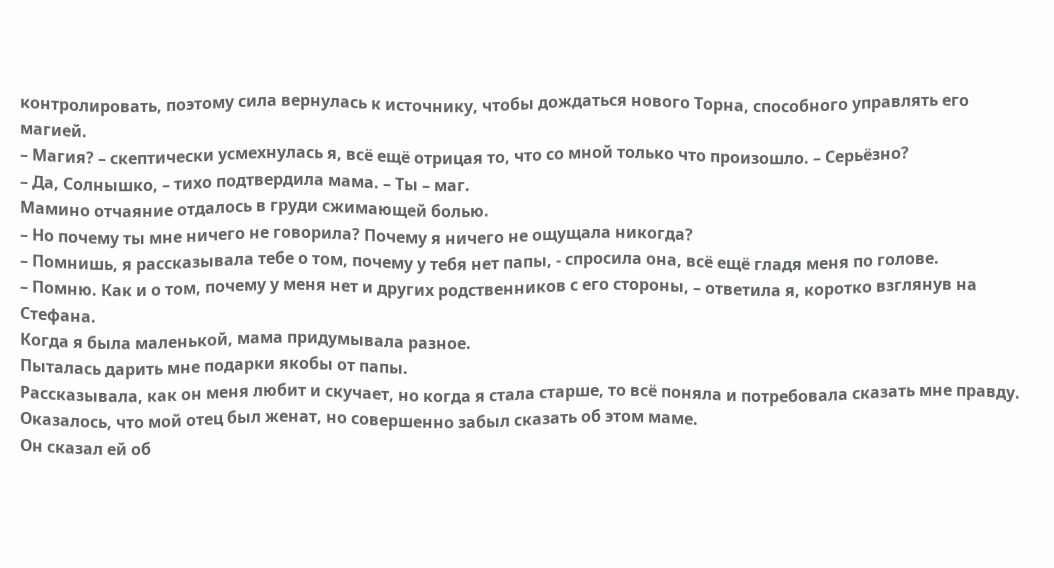контролировать, поэтому сила вернулась к источнику, чтобы дождаться нового Торна, способного управлять его магией.
– Магия? – скептически усмехнулась я, всё ещё отрицая то, что со мной только что произошло. – Серьёзно?
– Да, Солнышко, – тихо подтвердила мама. – Ты – маг.
Мамино отчаяние отдалось в груди сжимающей болью.
– Но почему ты мне ничего не говорила? Почему я ничего не ощущала никогда?
– Помнишь, я рассказывала тебе о том, почему у тебя нет папы, - спросила она, всё ещё гладя меня по голове.
– Помню. Как и о том, почему у меня нет и других родственников с его стороны, – ответила я, коротко взглянув на Стефана.
Когда я была маленькой, мама придумывала разное.
Пыталась дарить мне подарки якобы от папы.
Рассказывала, как он меня любит и скучает, но когда я стала старше, то всё поняла и потребовала сказать мне правду.
Оказалось, что мой отец был женат, но совершенно забыл сказать об этом маме.
Он сказал ей об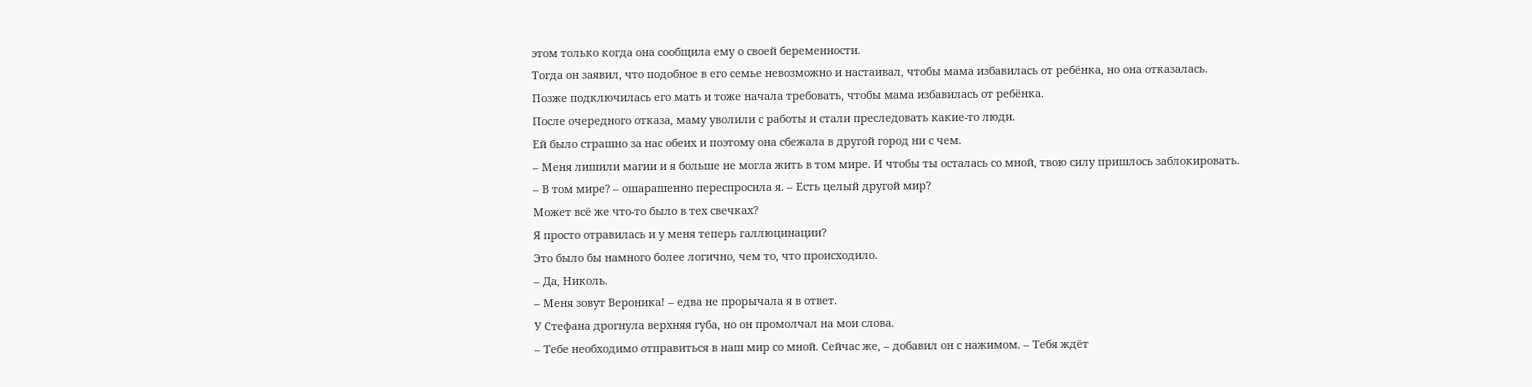этом только когда она сообщила ему о своей беременности.
Тогда он заявил, что подобное в его семье невозможно и настаивал, чтобы мама избавилась от ребёнка, но она отказалась.
Позже подключилась его мать и тоже начала требовать, чтобы мама избавилась от ребёнка.
После очередного отказа, маму уволили с работы и стали преследовать какие-то люди.
Ей было страшно за нас обеих и поэтому она сбежала в другой город ни с чем.
– Меня лишили магии и я больше не могла жить в том мире. И чтобы ты осталась со мной, твою силу пришлось заблокировать.
– В том мире? – ошарашенно переспросила я. – Есть целый другой мир?
Может всё же что-то было в тех свечках?
Я просто отравилась и у меня теперь галлюцинации?
Это было бы намного более логично, чем то, что происходило.
– Да, Николь.
– Меня зовут Вероника! – едва не прорычала я в ответ.
У Стефана дрогнула верхняя губа, но он промолчал на мои слова.
– Тебе необходимо отправиться в наш мир со мной. Сейчас же, – добавил он с нажимом. – Тебя ждёт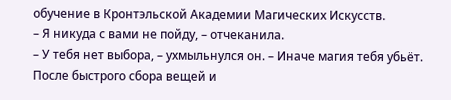обучение в Кронтэльской Академии Магических Искусств.
– Я никуда с вами не пойду, – отчеканила.
– У тебя нет выбора, – ухмыльнулся он. – Иначе магия тебя убьёт.
После быстрого сбора вещей и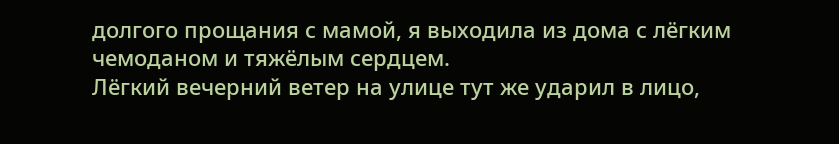долгого прощания с мамой, я выходила из дома с лёгким чемоданом и тяжёлым сердцем.
Лёгкий вечерний ветер на улице тут же ударил в лицо,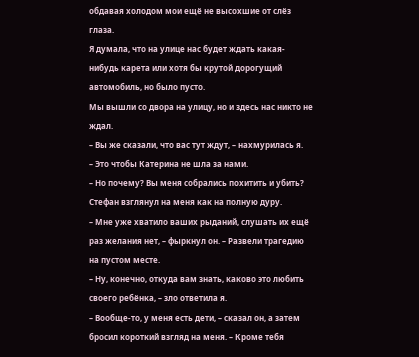обдавая холодом мои ещё не высохшие от слёз глаза.
Я думала, что на улице нас будет ждать какая-нибудь карета или хотя бы крутой дорогущий автомобиль, но было пусто.
Мы вышли со двора на улицу, но и здесь нас никто не ждал.
– Вы же сказали, что вас тут ждут, – нахмурилась я.
– Это чтобы Катерина не шла за нами.
– Но почему? Вы меня собрались похитить и убить?
Стефан взглянул на меня как на полную дуру.
– Мне уже хватило ваших рыданий, слушать их ещё раз желания нет, – фыркнул он. – Развели трагедию на пустом месте.
– Ну, конечно, откуда вам знать, каково это любить своего ребёнка, – зло ответила я.
– Вообще-то, у меня есть дети, – сказал он, а затем бросил короткий взгляд на меня. – Кроме тебя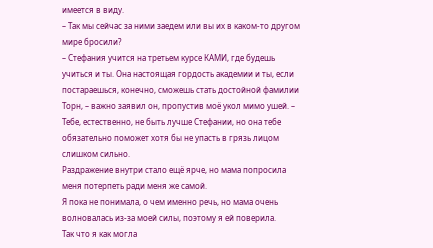имеется в виду.
– Так мы сейчас за ними заедем или вы их в каком-то другом мире бросили?
– Стефания учится на третьем курсе КАМИ, где будешь учиться и ты. Она настоящая гордость академии и ты, если постараешься, конечно, сможешь стать достойной фамилии Торн, – важно заявил он, пропустив моё укол мимо ушей. – Тебе, естественно, не быть лучше Стефании, но она тебе обязательно поможет хотя бы не упасть в грязь лицом слишком сильно.
Раздражение внутри стало ещё ярче, но мама попросила меня потерпеть ради меня же самой.
Я пока не понимала, о чем именно речь, но мама очень волновалась из-за моей силы, поэтому я ей поверила.
Так что я как могла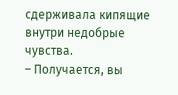сдерживала кипящие внутри недобрые чувства.
– Получается, вы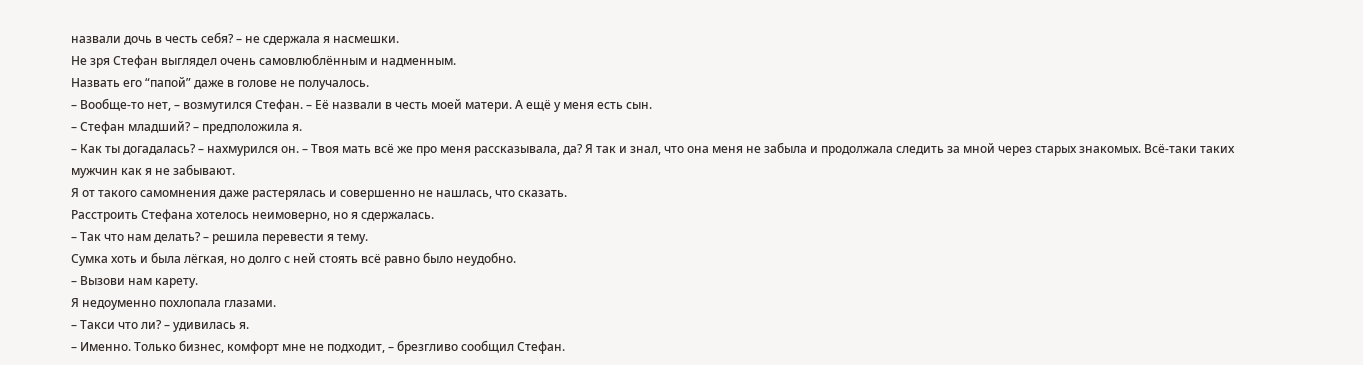назвали дочь в честь себя? – не сдержала я насмешки.
Не зря Стефан выглядел очень самовлюблённым и надменным.
Назвать его “папой” даже в голове не получалось.
– Вообще-то нет, – возмутился Стефан. – Её назвали в честь моей матери. А ещё у меня есть сын.
– Стефан младший? – предположила я.
– Как ты догадалась? – нахмурился он. – Твоя мать всё же про меня рассказывала, да? Я так и знал, что она меня не забыла и продолжала следить за мной через старых знакомых. Всё-таки таких мужчин как я не забывают.
Я от такого самомнения даже растерялась и совершенно не нашлась, что сказать.
Расстроить Стефана хотелось неимоверно, но я сдержалась.
– Так что нам делать? – решила перевести я тему.
Сумка хоть и была лёгкая, но долго с ней стоять всё равно было неудобно.
– Вызови нам карету.
Я недоуменно похлопала глазами.
– Такси что ли? – удивилась я.
– Именно. Только бизнес, комфорт мне не подходит, – брезгливо сообщил Стефан.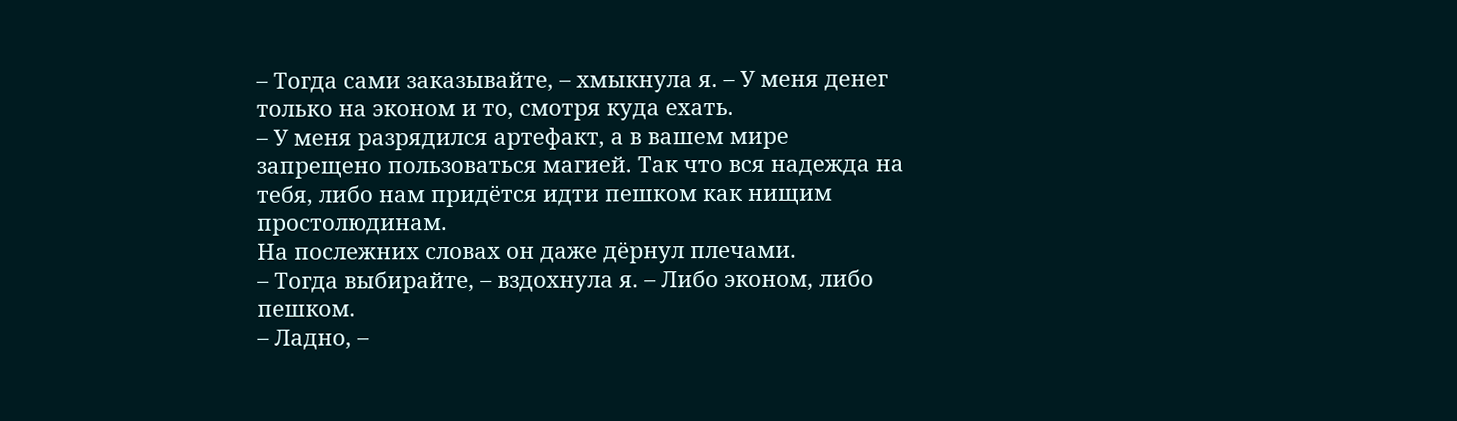– Тогда сами заказывайте, – хмыкнула я. – У меня денег только на эконом и то, смотря куда ехать.
– У меня разрядился артефакт, а в вашем мире запрещено пользоваться магией. Так что вся надежда на тебя, либо нам придётся идти пешком как нищим простолюдинам.
На послежних словах он даже дёрнул плечами.
– Тогда выбирайте, – вздохнула я. – Либо эконом, либо пешком.
– Ладно, –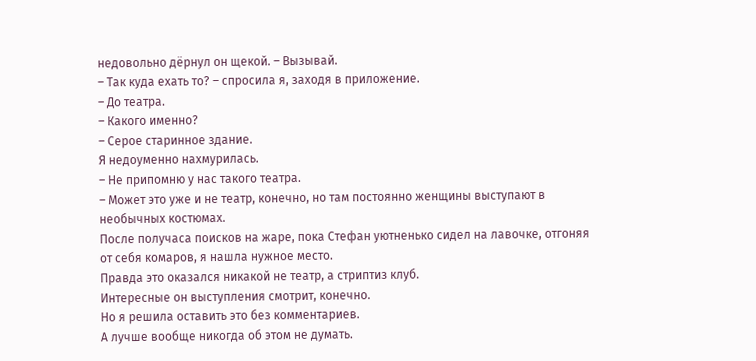недовольно дёрнул он щекой. – Вызывай.
– Так куда ехать то? – спросила я, заходя в приложение.
– До театра.
– Какого именно?
– Серое старинное здание.
Я недоуменно нахмурилась.
– Не припомню у нас такого театра.
– Может это уже и не театр, конечно, но там постоянно женщины выступают в необычных костюмах.
После получаса поисков на жаре, пока Стефан уютненько сидел на лавочке, отгоняя от себя комаров, я нашла нужное место.
Правда это оказался никакой не театр, а стриптиз клуб.
Интересные он выступления смотрит, конечно.
Но я решила оставить это без комментариев.
А лучше вообще никогда об этом не думать.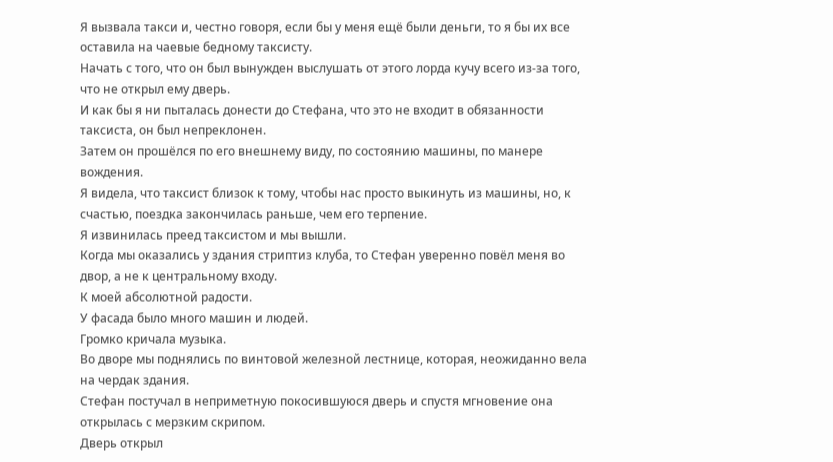Я вызвала такси и, честно говоря, если бы у меня ещё были деньги, то я бы их все оставила на чаевые бедному таксисту.
Начать с того, что он был вынужден выслушать от этого лорда кучу всего из-за того, что не открыл ему дверь.
И как бы я ни пыталась донести до Стефана, что это не входит в обязанности таксиста, он был непреклонен.
Затем он прошёлся по его внешнему виду, по состоянию машины, по манере вождения.
Я видела, что таксист близок к тому, чтобы нас просто выкинуть из машины, но, к счастью, поездка закончилась раньше, чем его терпение.
Я извинилась преед таксистом и мы вышли.
Когда мы оказались у здания стриптиз клуба, то Стефан уверенно повёл меня во двор, а не к центральному входу.
К моей абсолютной радости.
У фасада было много машин и людей.
Громко кричала музыка.
Во дворе мы поднялись по винтовой железной лестнице, которая, неожиданно вела на чердак здания.
Стефан постучал в неприметную покосившуюся дверь и спустя мгновение она открылась с мерзким скрипом.
Дверь открыл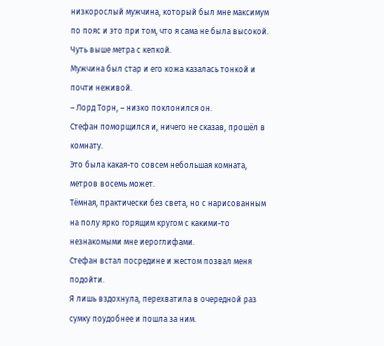низкорослый мужчина, который был мне максимум по пояс и это при том, что я сама не была высокой.
Чуть выше метра с кепкой.
Мужчина был стар и его кожа казалась тонкой и почти неживой.
– Лорд Торн, – низко поклонился он.
Стефан поморщился и, ничего не сказав, прошёл в комнату.
Это была какая-то совсем небольшая комната, метров восемь может.
Тёмная, практически без света, но с нарисованным на полу ярко горящим кругом с какими-то незнакомыми мне иероглифами.
Стефан встал посредине и жестом позвал меня подойти.
Я лишь вздохнула, перехватила в очередной раз сумку поудобнее и пошла за ним.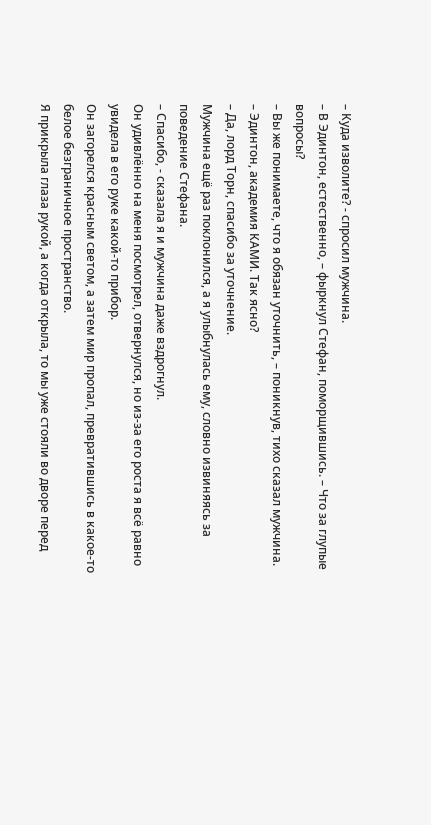– Куда изволите? - спросил мужчина.
– В Эдинтон, естественно, – фыркнул Стефан, поморщившись. – Что за глупые вопросы?
– Вы же понимаете, что я обязан уточнить, – поникнув, тихо сказал мужчина.
– Эдинтон, академия КАМИ. Так ясно?
– Да, лорд Торн, спасибо за уточнение.
Мужчина ещё раз поклонился, а я улыбнулась ему, словно извиняясь за поведение Стефана.
– Спасибо, - сказала я и мужчина даже вздрогнул.
Он удивлённо на меня посмотрел, отвернулся, но из-за его роста я всё равно увидела в его руке какой-то прибор.
Он загорелся красным светом, а затем мир пропал, превратившись в какое-то белое безграничное пространство.
Я прикрыла глаза рукой, а когда открыла, то мы уже стояли во дворе перед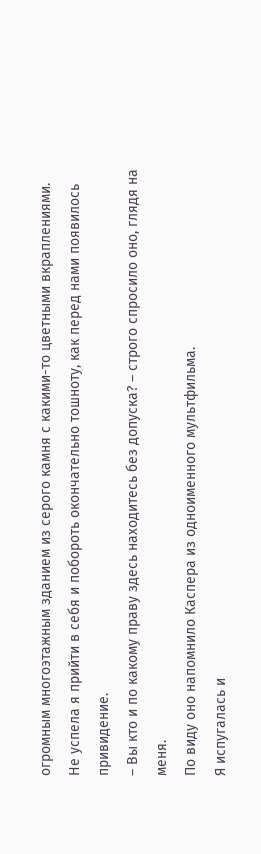огромным многоэтажным зданием из серого камня с какими-то цветными вкраплениями.
Не успела я прийти в себя и побороть окончательно тошноту, как перед нами появилось привидение.
– Вы кто и по какому праву здесь находитесь без допуска? – строго спросило оно, глядя на меня.
По виду оно напомнило Каспера из одноименного мультфильма.
Я испугалась и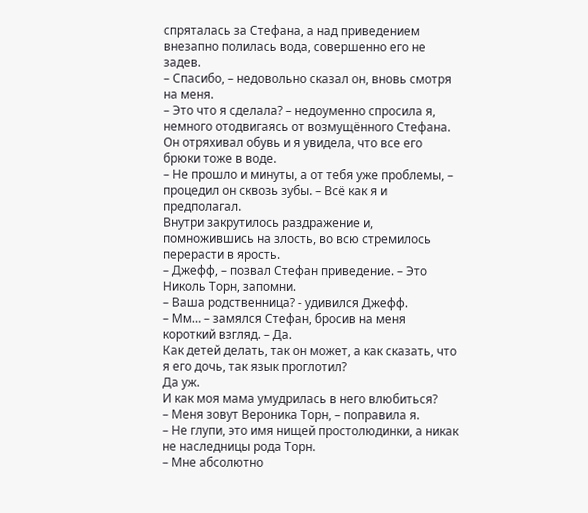спряталась за Стефана, а над приведением внезапно полилась вода, совершенно его не задев.
– Спасибо, – недовольно сказал он, вновь смотря на меня.
– Это что я сделала? – недоуменно спросила я, немного отодвигаясь от возмущённого Стефана.
Он отряхивал обувь и я увидела, что все его брюки тоже в воде.
– Не прошло и минуты, а от тебя уже проблемы, – процедил он сквозь зубы. – Всё как я и предполагал.
Внутри закрутилось раздражение и, помножившись на злость, во всю стремилось перерасти в ярость.
– Джефф, – позвал Стефан приведение. – Это Николь Торн, запомни.
– Ваша родственница? - удивился Джефф.
– Мм… – замялся Стефан, бросив на меня короткий взгляд. – Да.
Как детей делать, так он может, а как сказать, что я его дочь, так язык проглотил?
Да уж.
И как моя мама умудрилась в него влюбиться?
– Меня зовут Вероника Торн, – поправила я.
– Не глупи, это имя нищей простолюдинки, а никак не наследницы рода Торн.
– Мне абсолютно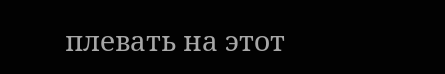плевать на этот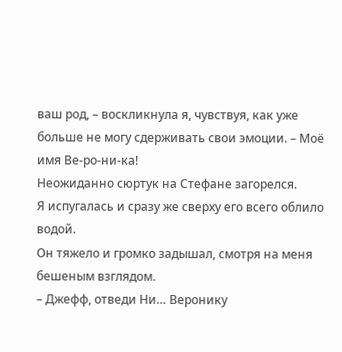ваш род, – воскликнула я, чувствуя, как уже больше не могу сдерживать свои эмоции. – Моё имя Ве-ро-ни-ка!
Неожиданно сюртук на Стефане загорелся.
Я испугалась и сразу же сверху его всего облило водой.
Он тяжело и громко задышал, смотря на меня бешеным взглядом.
– Джефф, отведи Ни… Веронику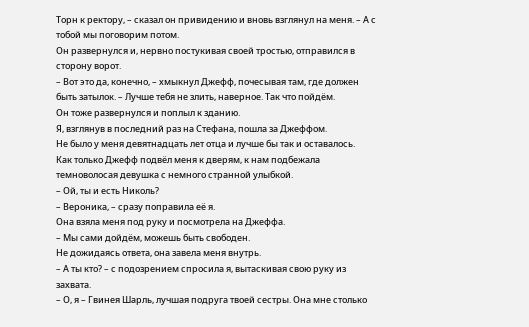Торн к ректору, – сказал он привидению и вновь взглянул на меня. – А с тобой мы поговорим потом.
Он развернулся и, нервно постукивая своей тростью, отправился в сторону ворот.
– Вот это да, конечно, – хмыкнул Джефф, почесывая там, где должен быть затылок. – Лучше тебя не злить, наверное. Так что пойдём.
Он тоже развернулся и поплыл к зданию.
Я, взглянув в последний раз на Стефана, пошла за Джеффом.
Не было у меня девятнадцать лет отца и лучше бы так и оставалось.
Как только Джефф подвёл меня к дверям, к нам подбежала темноволосая девушка с немного странной улыбкой.
– Ой, ты и есть Николь?
– Вероника, – сразу поправила её я.
Она взяла меня под руку и посмотрела на Джеффа.
– Мы сами дойдём, можешь быть свободен.
Не дожидаясь ответа, она завела меня внутрь.
– А ты кто? – с подозрением спросила я, вытаскивая свою руку из захвата.
– О, я – Гвинея Шарль, лучшая подруга твоей сестры. Она мне столько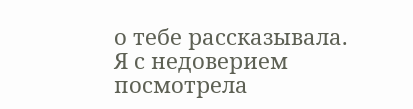о тебе рассказывала.
Я с недоверием посмотрела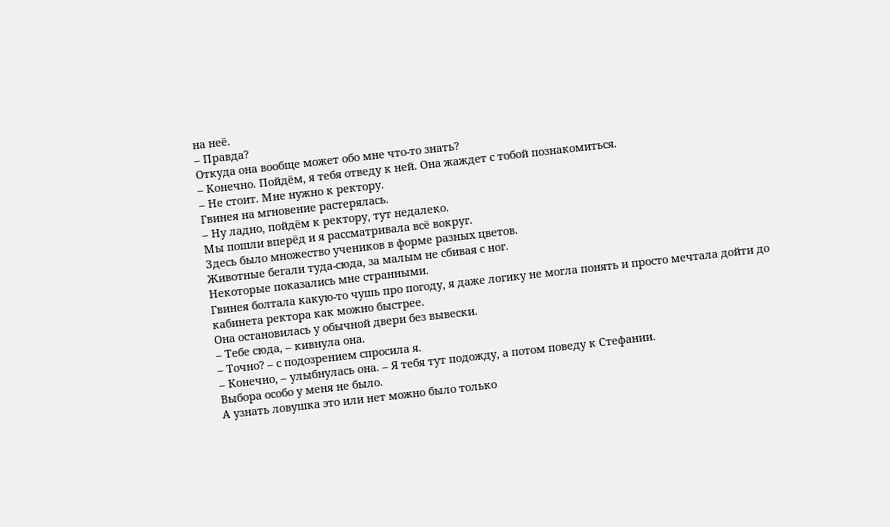на неё.
– Правда?
Откуда она вообще может обо мне что-то знать?
– Конечно. Пойдём, я тебя отведу к ней. Она жаждет с тобой познакомиться.
– Не стоит. Мне нужно к ректору.
Гвинея на мгновение растерялась.
– Ну ладно, пойдём к ректору, тут недалеко.
Мы пошли вперёд и я рассматривала всё вокруг.
Здесь было множество учеников в форме разных цветов.
Животные бегали туда-сюда, за малым не сбивая с ног.
Некоторые показались мне странными.
Гвинея болтала какую-то чушь про погоду, я даже логику не могла понять и просто мечтала дойти до кабинета ректора как можно быстрее.
Она остановилась у обычной двери без вывески.
– Тебе сюда, – кивнула она.
– Точно? – с подозрением спросила я.
– Конечно, – улыбнулась она. – Я тебя тут подожду, а потом поведу к Стефании.
Выбора особо у меня не было.
А узнать ловушка это или нет можно было только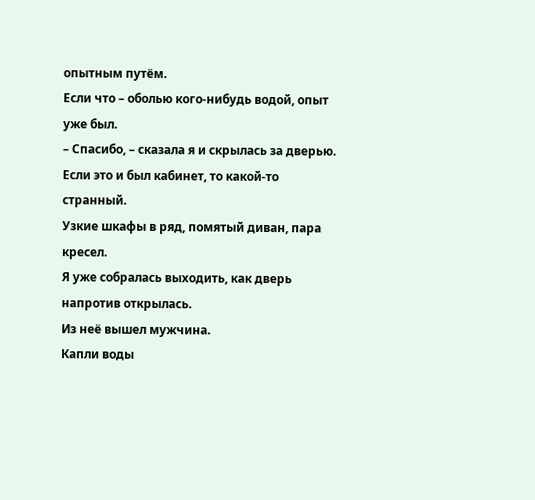опытным путём.
Если что – оболью кого-нибудь водой, опыт уже был.
– Спасибо, – сказала я и скрылась за дверью.
Если это и был кабинет, то какой-то странный.
Узкие шкафы в ряд, помятый диван, пара кресел.
Я уже собралась выходить, как дверь напротив открылась.
Из неё вышел мужчина.
Капли воды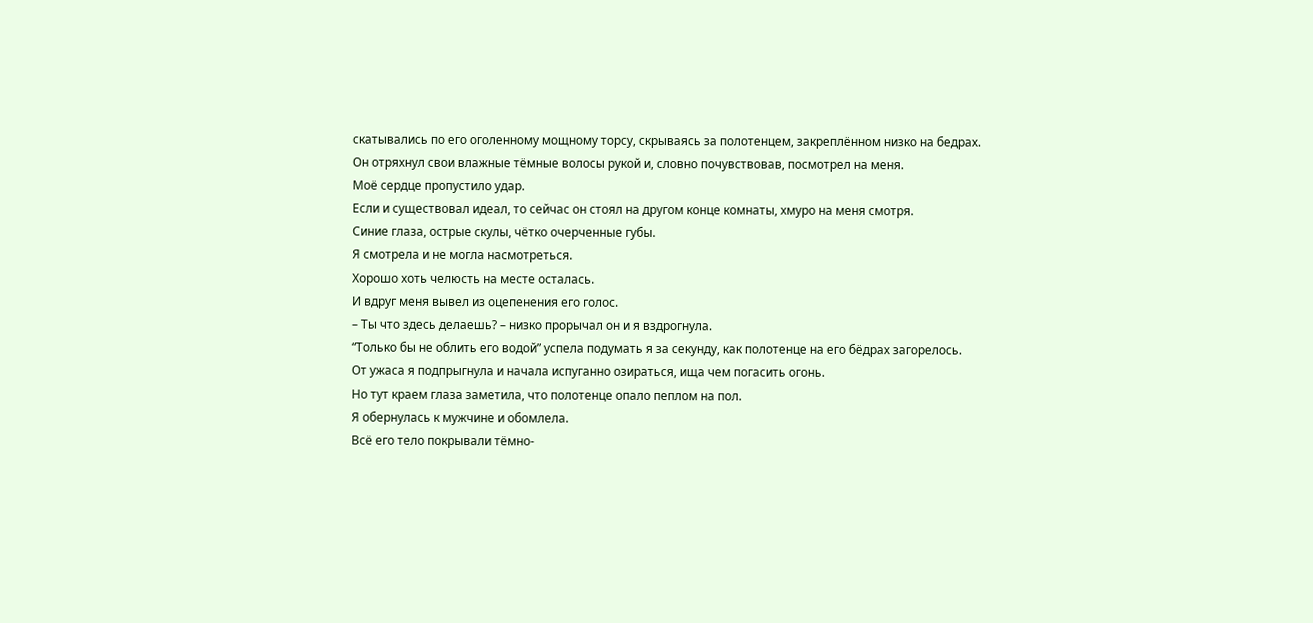скатывались по его оголенному мощному торсу, скрываясь за полотенцем, закреплённом низко на бедрах.
Он отряхнул свои влажные тёмные волосы рукой и, словно почувствовав, посмотрел на меня.
Моё сердце пропустило удар.
Если и существовал идеал, то сейчас он стоял на другом конце комнаты, хмуро на меня смотря.
Синие глаза, острые скулы, чётко очерченные губы.
Я смотрела и не могла насмотреться.
Хорошо хоть челюсть на месте осталась.
И вдруг меня вывел из оцепенения его голос.
– Ты что здесь делаешь? – низко прорычал он и я вздрогнула.
“Только бы не облить его водой” успела подумать я за секунду, как полотенце на его бёдрах загорелось.
От ужаса я подпрыгнула и начала испуганно озираться, ища чем погасить огонь.
Но тут краем глаза заметила, что полотенце опало пеплом на пол.
Я обернулась к мужчине и обомлела.
Всё его тело покрывали тёмно-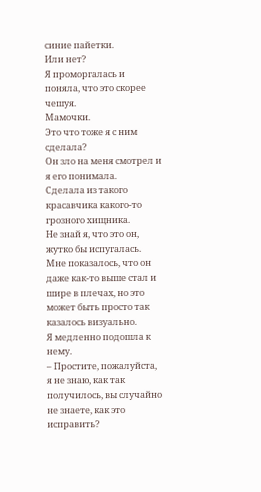синие пайетки.
Или нет?
Я проморгалась и поняла, что это скорее чешуя.
Мамочки.
Это что тоже я с ним сделала?
Он зло на меня смотрел и я его понимала.
Сделала из такого красавчика какого-то грозного хищника.
Не знай я, что это он, жутко бы испугалась.
Мне показалось, что он даже как-то выше стал и шире в плечах, но это может быть просто так казалось визуально.
Я медленно подошла к нему.
– Простите, пожалуйста, я не знаю, как так получилось, вы случайно не знаете, как это исправить?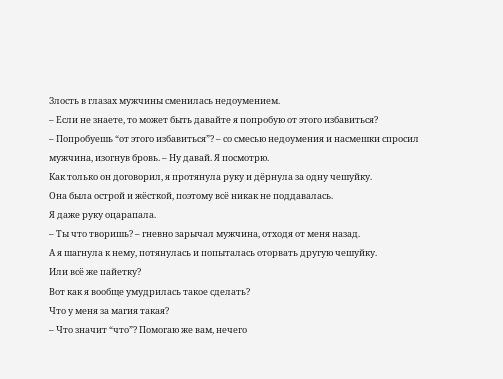Злость в глазах мужчины сменилась недоумением.
– Если не знаете, то может быть давайте я попробую от этого избавиться?
– Попробуешь “от этого избавиться”? – со смесью недоумения и насмешки спросил мужчина, изогнув бровь. – Ну давай. Я посмотрю.
Как только он договорил, я протянула руку и дёрнула за одну чешуйку.
Она была острой и жёсткой, поэтому всё никак не поддавалась.
Я даже руку оцарапала.
– Ты что творишь? – гневно зарычал мужчина, отходя от меня назад.
А я шагнула к нему, потянулась и попыталась оторвать другую чешуйку.
Или всё же пайетку?
Вот как я вообще умудрилась такое сделать?
Что у меня за магия такая?
– Что значит “что”? Помогаю же вам, нечего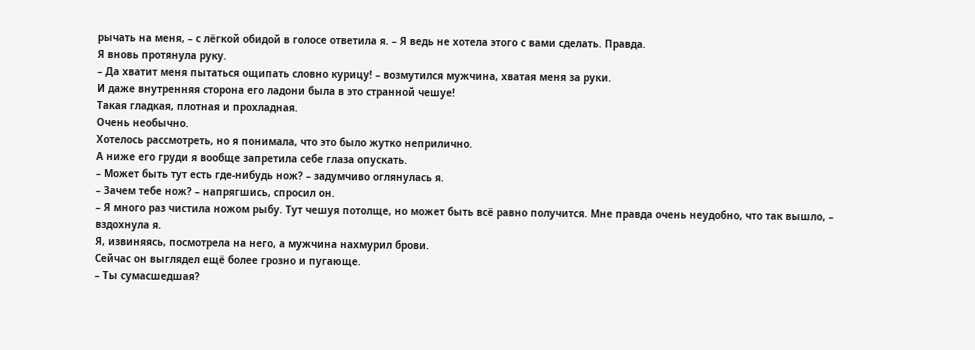рычать на меня, – с лёгкой обидой в голосе ответила я. – Я ведь не хотела этого с вами сделать. Правда.
Я вновь протянула руку.
– Да хватит меня пытаться ощипать словно курицу! – возмутился мужчина, хватая меня за руки.
И даже внутренняя сторона его ладони была в это странной чешуе!
Такая гладкая, плотная и прохладная.
Очень необычно.
Хотелось рассмотреть, но я понимала, что это было жутко неприлично.
А ниже его груди я вообще запретила себе глаза опускать.
– Может быть тут есть где-нибудь нож? – задумчиво оглянулась я.
– Зачем тебе нож? – напрягшись, спросил он.
– Я много раз чистила ножом рыбу. Тут чешуя потолще, но может быть всё равно получится. Мне правда очень неудобно, что так вышло, – вздохнула я.
Я, извиняясь, посмотрела на него, а мужчина нахмурил брови.
Сейчас он выглядел ещё более грозно и пугающе.
– Ты сумасшедшая?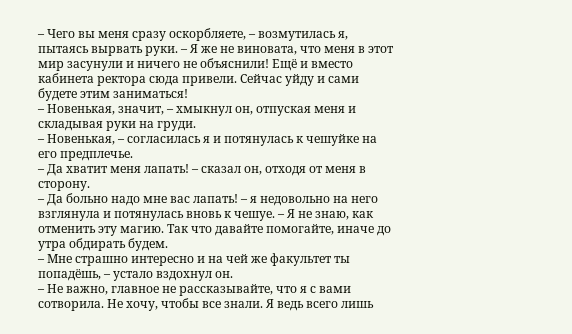– Чего вы меня сразу оскорбляете, – возмутилась я, пытаясь вырвать руки. – Я же не виновата, что меня в этот мир засунули и ничего не объяснили! Ещё и вместо кабинета ректора сюда привели. Сейчас уйду и сами будете этим заниматься!
– Новенькая, значит, – хмыкнул он, отпуская меня и складывая руки на груди.
– Новенькая, – согласилась я и потянулась к чешуйке на его предплечье.
– Да хватит меня лапать! – сказал он, отходя от меня в сторону.
– Да больно надо мне вас лапать! – я недовольно на него взглянула и потянулась вновь к чешуе. – Я не знаю, как отменить эту магию. Так что давайте помогайте, иначе до утра обдирать будем.
– Мне страшно интересно и на чей же факультет ты попадёшь, – устало вздохнул он.
– Не важно, главное не рассказывайте, что я с вами сотворила. Не хочу, чтобы все знали. Я ведь всего лишь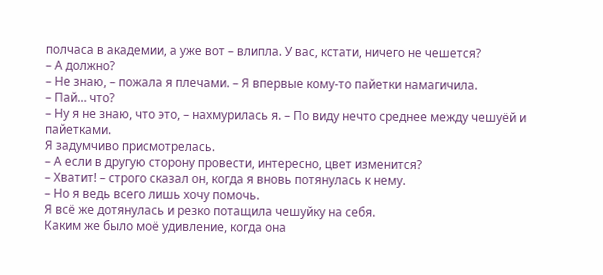полчаса в академии, а уже вот – влипла. У вас, кстати, ничего не чешется?
– А должно?
– Не знаю, – пожала я плечами. – Я впервые кому-то пайетки намагичила.
– Пай… что?
– Ну я не знаю, что это, – нахмурилась я. – По виду нечто среднее между чешуёй и пайетками.
Я задумчиво присмотрелась.
– А если в другую сторону провести, интересно, цвет изменится?
– Хватит! – строго сказал он, когда я вновь потянулась к нему.
– Но я ведь всего лишь хочу помочь.
Я всё же дотянулась и резко потащила чешуйку на себя.
Каким же было моё удивление, когда она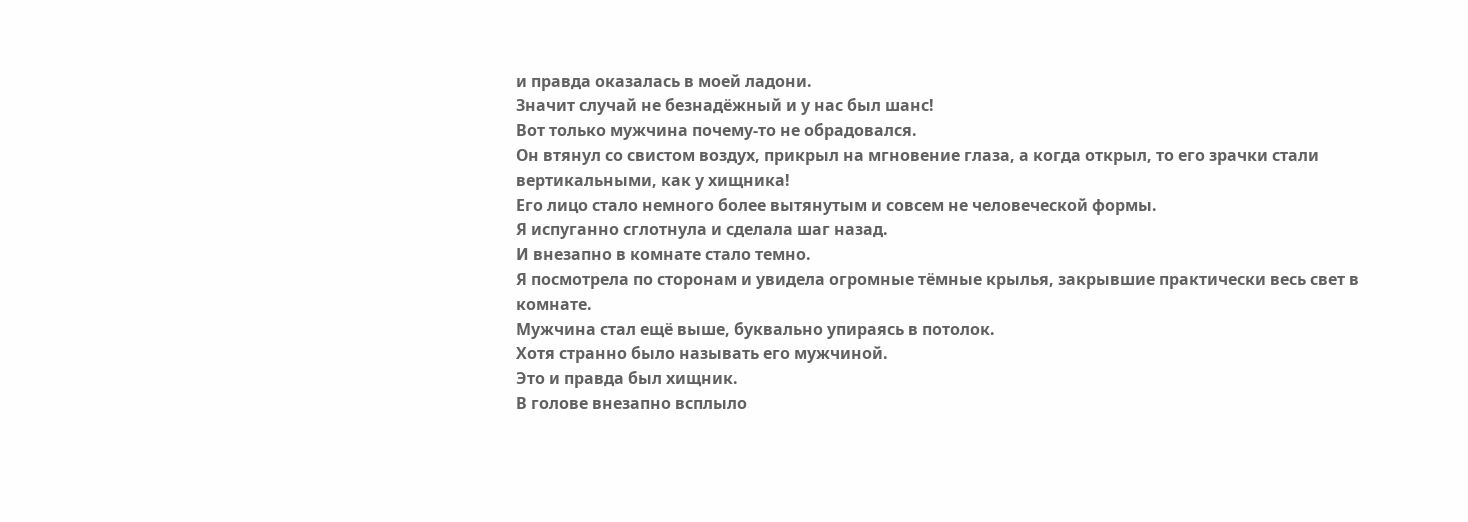и правда оказалась в моей ладони.
Значит случай не безнадёжный и у нас был шанс!
Вот только мужчина почему-то не обрадовался.
Он втянул со свистом воздух, прикрыл на мгновение глаза, а когда открыл, то его зрачки стали вертикальными, как у хищника!
Его лицо стало немного более вытянутым и совсем не человеческой формы.
Я испуганно сглотнула и сделала шаг назад.
И внезапно в комнате стало темно.
Я посмотрела по сторонам и увидела огромные тёмные крылья, закрывшие практически весь свет в комнате.
Мужчина стал ещё выше, буквально упираясь в потолок.
Хотя странно было называть его мужчиной.
Это и правда был хищник.
В голове внезапно всплыло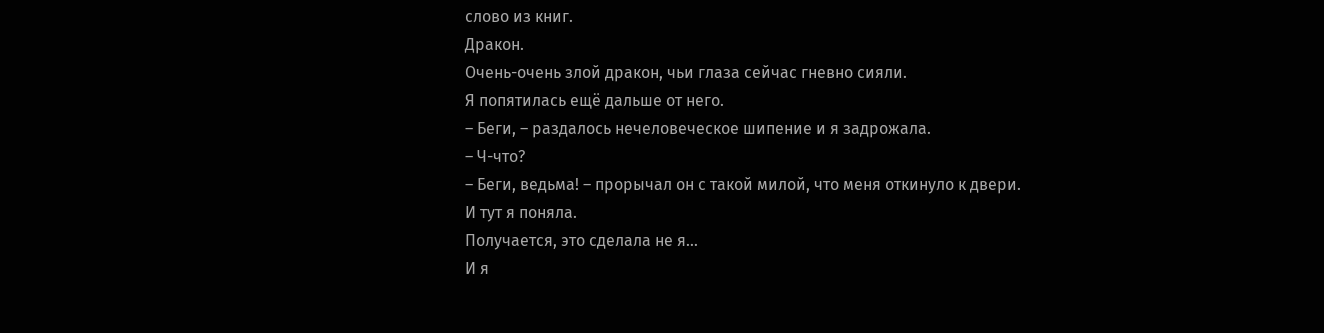слово из книг.
Дракон.
Очень-очень злой дракон, чьи глаза сейчас гневно сияли.
Я попятилась ещё дальше от него.
– Беги, – раздалось нечеловеческое шипение и я задрожала.
– Ч-что?
– Беги, ведьма! – прорычал он с такой милой, что меня откинуло к двери.
И тут я поняла.
Получается, это сделала не я…
И я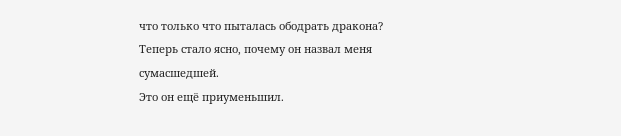что только что пыталась ободрать дракона?
Теперь стало ясно, почему он назвал меня сумасшедшей.
Это он ещё приуменьшил.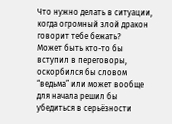Что нужно делать в ситуации, когда огромный злой дракон говорит тебе бежать?
Может быть кто-то бы вступил в переговоры, оскорбился бы словом “ведьма” или может вообще для начала решил бы убедиться в серьёзности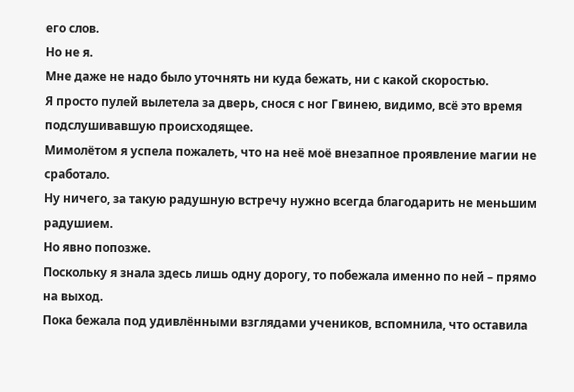его слов.
Но не я.
Мне даже не надо было уточнять ни куда бежать, ни с какой скоростью.
Я просто пулей вылетела за дверь, снося с ног Гвинею, видимо, всё это время подслушивавшую происходящее.
Мимолётом я успела пожалеть, что на неё моё внезапное проявление магии не сработало.
Ну ничего, за такую радушную встречу нужно всегда благодарить не меньшим радушием.
Но явно попозже.
Поскольку я знала здесь лишь одну дорогу, то побежала именно по ней – прямо на выход.
Пока бежала под удивлёнными взглядами учеников, вспомнила, что оставила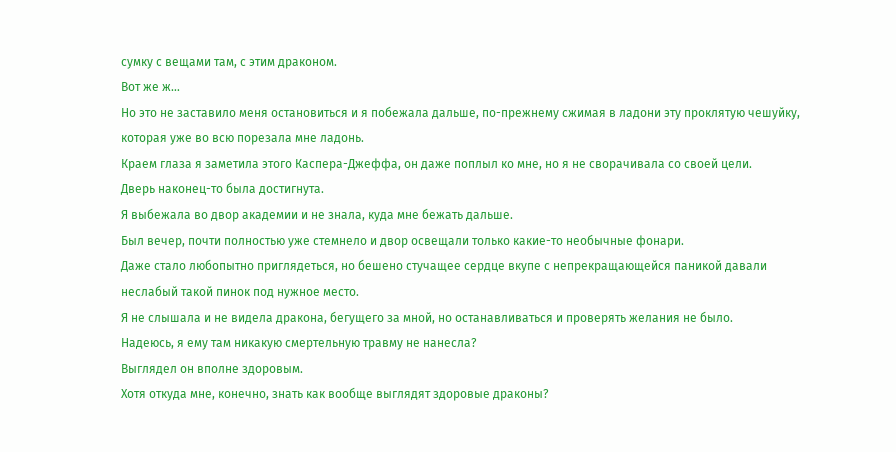сумку с вещами там, с этим драконом.
Вот же ж…
Но это не заставило меня остановиться и я побежала дальше, по-прежнему сжимая в ладони эту проклятую чешуйку, которая уже во всю порезала мне ладонь.
Краем глаза я заметила этого Каспера-Джеффа, он даже поплыл ко мне, но я не сворачивала со своей цели.
Дверь наконец-то была достигнута.
Я выбежала во двор академии и не знала, куда мне бежать дальше.
Был вечер, почти полностью уже стемнело и двор освещали только какие-то необычные фонари.
Даже стало любопытно приглядеться, но бешено стучащее сердце вкупе с непрекращающейся паникой давали неслабый такой пинок под нужное место.
Я не слышала и не видела дракона, бегущего за мной, но останавливаться и проверять желания не было.
Надеюсь, я ему там никакую смертельную травму не нанесла?
Выглядел он вполне здоровым.
Хотя откуда мне, конечно, знать как вообще выглядят здоровые драконы?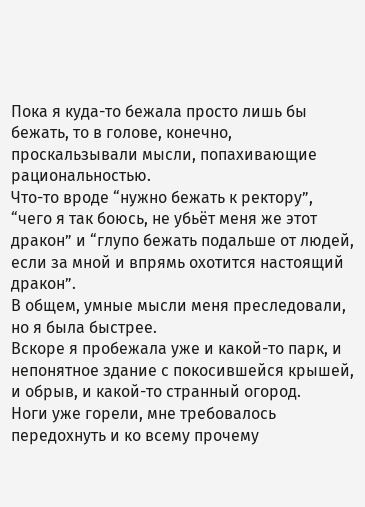Пока я куда-то бежала просто лишь бы бежать, то в голове, конечно, проскальзывали мысли, попахивающие рациональностью.
Что-то вроде “нужно бежать к ректору”, “чего я так боюсь, не убьёт меня же этот дракон” и “глупо бежать подальше от людей, если за мной и впрямь охотится настоящий дракон”.
В общем, умные мысли меня преследовали, но я была быстрее.
Вскоре я пробежала уже и какой-то парк, и непонятное здание с покосившейся крышей, и обрыв, и какой-то странный огород.
Ноги уже горели, мне требовалось передохнуть и ко всему прочему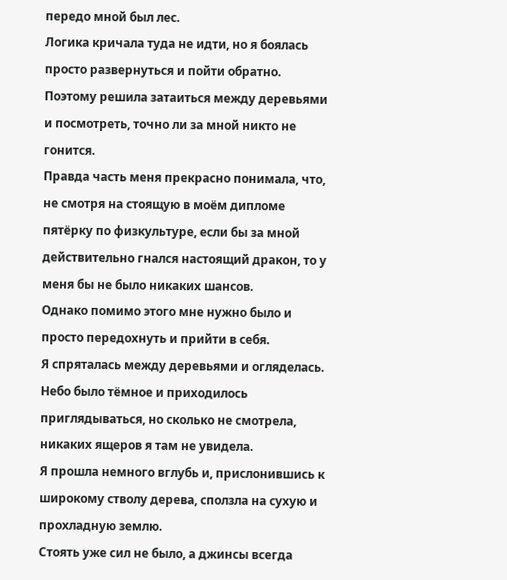передо мной был лес.
Логика кричала туда не идти, но я боялась просто развернуться и пойти обратно.
Поэтому решила затаиться между деревьями и посмотреть, точно ли за мной никто не гонится.
Правда часть меня прекрасно понимала, что, не смотря на стоящую в моём дипломе пятёрку по физкультуре, если бы за мной действительно гнался настоящий дракон, то у меня бы не было никаких шансов.
Однако помимо этого мне нужно было и просто передохнуть и прийти в себя.
Я спряталась между деревьями и огляделась.
Небо было тёмное и приходилось приглядываться, но сколько не смотрела, никаких ящеров я там не увидела.
Я прошла немного вглубь и, прислонившись к широкому стволу дерева, сползла на сухую и прохладную землю.
Стоять уже сил не было, а джинсы всегда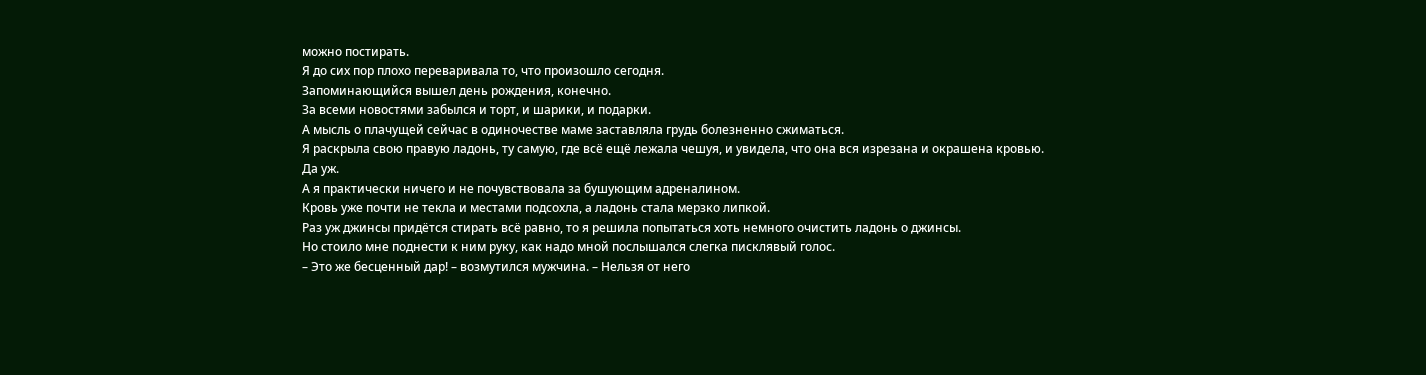можно постирать.
Я до сих пор плохо переваривала то, что произошло сегодня.
Запоминающийся вышел день рождения, конечно.
За всеми новостями забылся и торт, и шарики, и подарки.
А мысль о плачущей сейчас в одиночестве маме заставляла грудь болезненно сжиматься.
Я раскрыла свою правую ладонь, ту самую, где всё ещё лежала чешуя, и увидела, что она вся изрезана и окрашена кровью.
Да уж.
А я практически ничего и не почувствовала за бушующим адреналином.
Кровь уже почти не текла и местами подсохла, а ладонь стала мерзко липкой.
Раз уж джинсы придётся стирать всё равно, то я решила попытаться хоть немного очистить ладонь о джинсы.
Но стоило мне поднести к ним руку, как надо мной послышался слегка писклявый голос.
– Это же бесценный дар! – возмутился мужчина. – Нельзя от него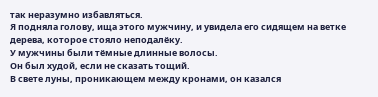так неразумно избавляться.
Я подняла голову, ища этого мужчину, и увидела его сидящем на ветке дерева, которое стояло неподалёку.
У мужчины были тёмные длинные волосы.
Он был худой, если не сказать тощий.
В свете луны, проникающем между кронами, он казался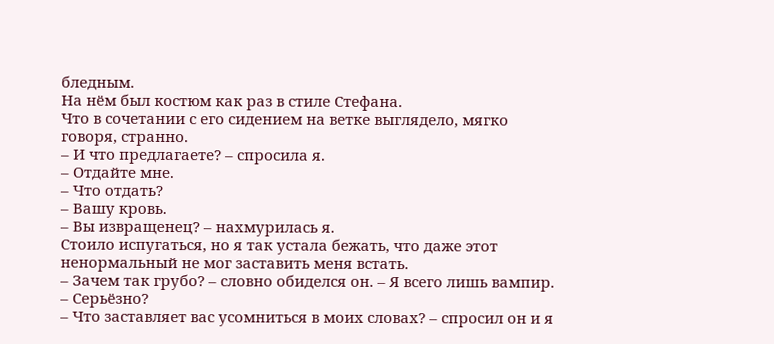бледным.
На нём был костюм как раз в стиле Стефана.
Что в сочетании с его сидением на ветке выглядело, мягко говоря, странно.
– И что предлагаете? – спросила я.
– Отдайте мне.
– Что отдать?
– Вашу кровь.
– Вы извращенец? – нахмурилась я.
Стоило испугаться, но я так устала бежать, что даже этот ненормальный не мог заставить меня встать.
– Зачем так грубо? – словно обиделся он. – Я всего лишь вампир.
– Серьёзно?
– Что заставляет вас усомниться в моих словах? – спросил он и я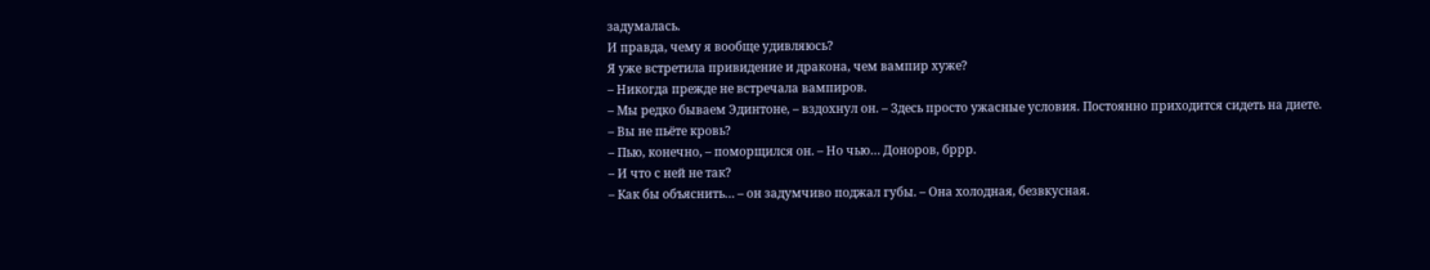задумалась.
И правда, чему я вообще удивляюсь?
Я уже встретила привидение и дракона, чем вампир хуже?
– Никогда прежде не встречала вампиров.
– Мы редко бываем Эдинтоне, – вздохнул он. – Здесь просто ужасные условия. Постоянно приходится сидеть на диете.
– Вы не пьёте кровь?
– Пью, конечно, – поморщился он. – Но чью… Доноров, бррр.
– И что с ней не так?
– Как бы объяснить… – он задумчиво поджал губы. – Она холодная, безвкусная.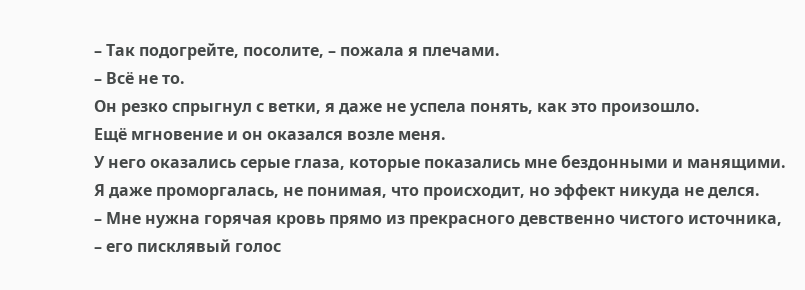– Так подогрейте, посолите, – пожала я плечами.
– Всё не то.
Он резко спрыгнул с ветки, я даже не успела понять, как это произошло.
Ещё мгновение и он оказался возле меня.
У него оказались серые глаза, которые показались мне бездонными и манящими.
Я даже проморгалась, не понимая, что происходит, но эффект никуда не делся.
– Мне нужна горячая кровь прямо из прекрасного девственно чистого источника, – его писклявый голос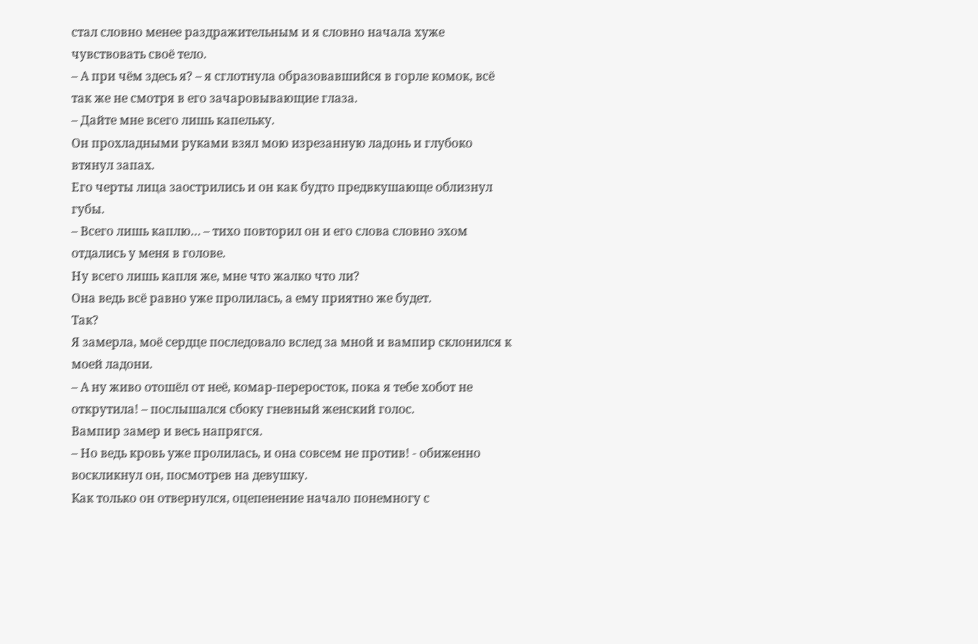стал словно менее раздражительным и я словно начала хуже чувствовать своё тело.
– А при чём здесь я? – я сглотнула образовавшийся в горле комок, всё так же не смотря в его зачаровывающие глаза.
– Дайте мне всего лишь капельку.
Он прохладными руками взял мою изрезанную ладонь и глубоко втянул запах.
Его черты лица заострились и он как будто предвкушающе облизнул губы.
– Всего лишь каплю… – тихо повторил он и его слова словно эхом отдались у меня в голове.
Ну всего лишь капля же, мне что жалко что ли?
Она ведь всё равно уже пролилась, а ему приятно же будет.
Так?
Я замерла, моё сердце последовало вслед за мной и вампир склонился к моей ладони.
– А ну живо отошёл от неё, комар-переросток, пока я тебе хобот не открутила! – послышался сбоку гневный женский голос.
Вампир замер и весь напрягся.
– Но ведь кровь уже пролилась, и она совсем не против! - обиженно воскликнул он, посмотрев на девушку.
Как только он отвернулся, оцепенение начало понемногу с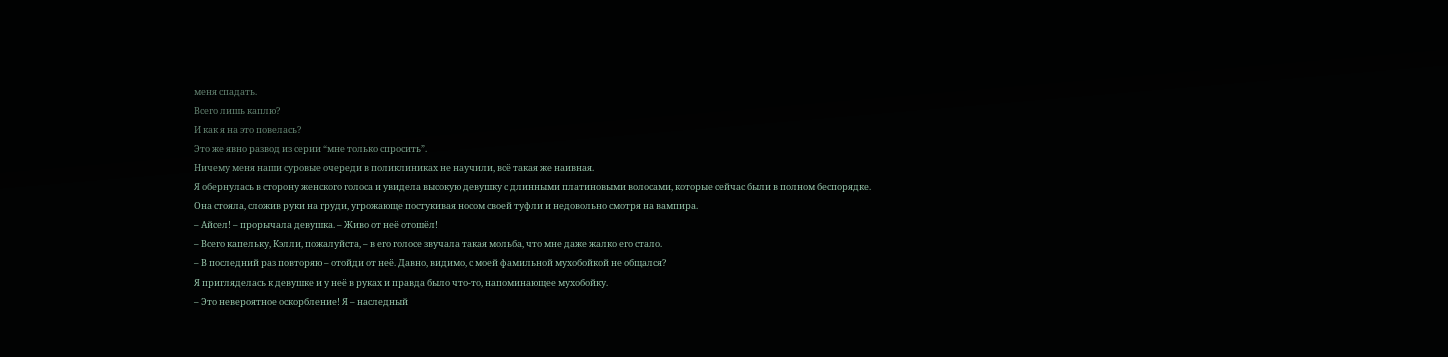меня спадать.
Всего лишь каплю?
И как я на это повелась?
Это же явно развод из серии “мне только спросить”.
Ничему меня наши суровые очереди в поликлиниках не научили, всё такая же наивная.
Я обернулась в сторону женского голоса и увидела высокую девушку с длинными платиновыми волосами, которые сейчас были в полном беспорядке.
Она стояла, сложив руки на груди, угрожающе постукивая носом своей туфли и недовольно смотря на вампира.
– Айсел! – прорычала девушка. – Живо от неё отошёл!
– Всего капельку, Кэлли, пожалуйста, – в его голосе звучала такая мольба, что мне даже жалко его стало.
– В последний раз повторяю – отойди от неё. Давно, видимо, с моей фамильной мухобойкой не общался?
Я пригляделась к девушке и у неё в руках и правда было что-то, напоминающее мухобойку.
– Это невероятное оскорбление! Я – наследный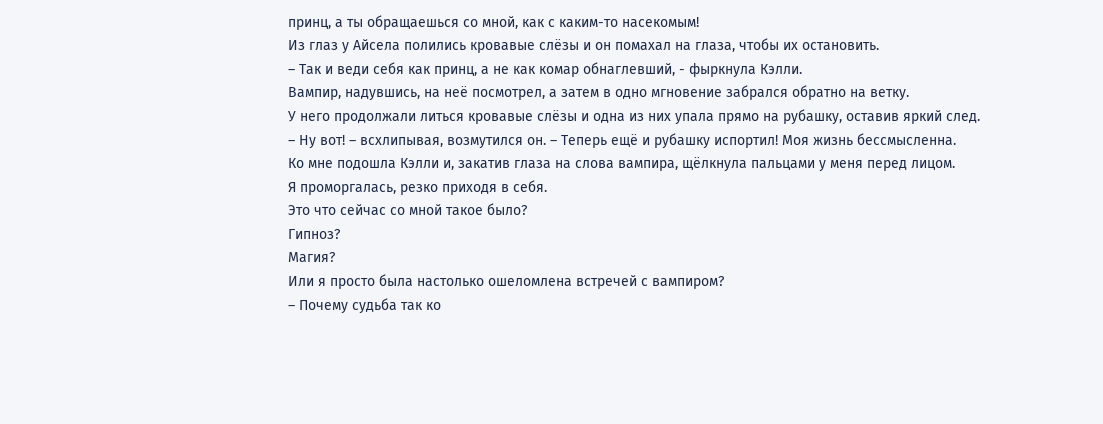принц, а ты обращаешься со мной, как с каким-то насекомым!
Из глаз у Айсела полились кровавые слёзы и он помахал на глаза, чтобы их остановить.
– Так и веди себя как принц, а не как комар обнаглевший, - фыркнула Кэлли.
Вампир, надувшись, на неё посмотрел, а затем в одно мгновение забрался обратно на ветку.
У него продолжали литься кровавые слёзы и одна из них упала прямо на рубашку, оставив яркий след.
– Ну вот! – всхлипывая, возмутился он. – Теперь ещё и рубашку испортил! Моя жизнь бессмысленна.
Ко мне подошла Кэлли и, закатив глаза на слова вампира, щёлкнула пальцами у меня перед лицом.
Я проморгалась, резко приходя в себя.
Это что сейчас со мной такое было?
Гипноз?
Магия?
Или я просто была настолько ошеломлена встречей с вампиром?
– Почему судьба так ко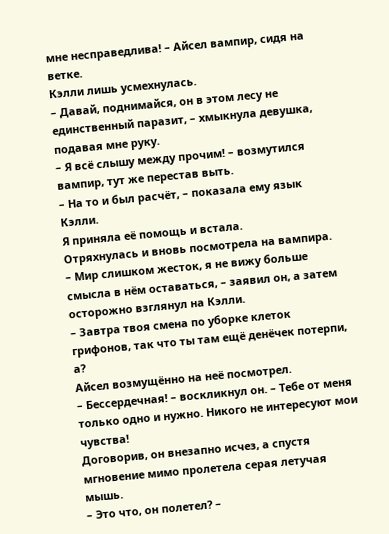мне несправедлива! – Айсел вампир, сидя на ветке.
Кэлли лишь усмехнулась.
– Давай, поднимайся, он в этом лесу не единственный паразит, – хмыкнула девушка, подавая мне руку.
– Я всё слышу между прочим! – возмутился вампир, тут же перестав выть.
– На то и был расчёт, – показала ему язык Кэлли.
Я приняла её помощь и встала.
Отряхнулась и вновь посмотрела на вампира.
– Мир слишком жесток, я не вижу больше смысла в нём оставаться, – заявил он, а затем осторожно взглянул на Кэлли.
– Завтра твоя смена по уборке клеток грифонов, так что ты там ещё денёчек потерпи, а?
Айсел возмущённо на неё посмотрел.
– Бессердечная! – воскликнул он. – Тебе от меня только одно и нужно. Никого не интересуют мои чувства!
Договорив, он внезапно исчез, а спустя мгновение мимо пролетела серая летучая мышь.
– Это что, он полетел? –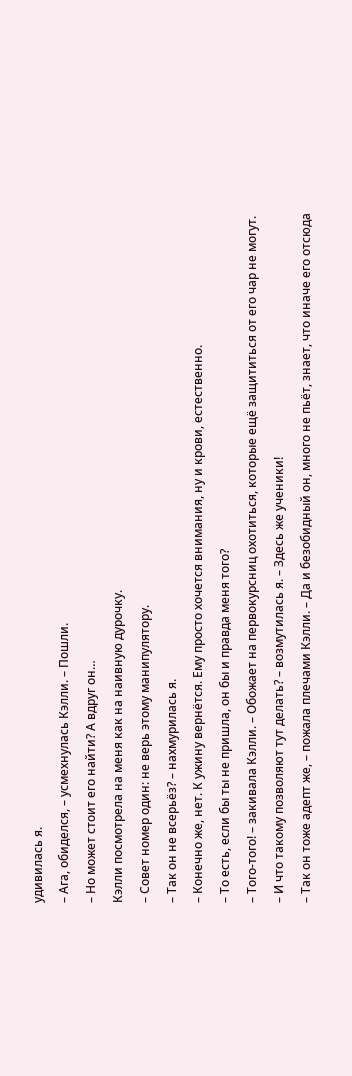удивилась я.
– Ага, обиделся, – усмехнулась Кэлли. – Пошли.
– Но может стоит его найти? А вдруг он…
Кэлли посмотрела на меня как на наивную дурочку.
– Совет номер один: не верь этому манипулятору.
– Так он не всерьёз? – нахмурилась я.
– Конечно же, нет. К ужину вернётся. Ему просто хочется внимания, ну и крови, естественно.
– То есть, если бы ты не пришла, он бы и правда меня того?
– Того-того! – закивала Кэлли. – Обожает на первокурсниц охотиться, которые ещё защититься от его чар не могут.
– И что такому позволяют тут делать? – возмутилась я. – Здесь же ученики!
– Так он тоже адепт же, – пожала плечами Кэлли. – Да и безобидный он, много не пьёт, знает, что иначе его отсюда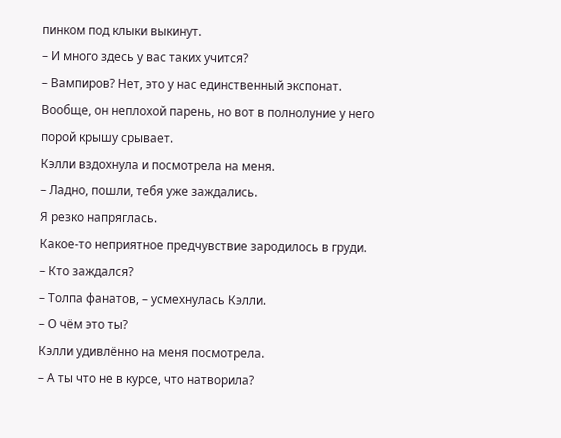пинком под клыки выкинут.
– И много здесь у вас таких учится?
– Вампиров? Нет, это у нас единственный экспонат. Вообще, он неплохой парень, но вот в полнолуние у него порой крышу срывает.
Кэлли вздохнула и посмотрела на меня.
– Ладно, пошли, тебя уже заждались.
Я резко напряглась.
Какое-то неприятное предчувствие зародилось в груди.
– Кто заждался?
– Толпа фанатов, – усмехнулась Кэлли.
– О чём это ты?
Кэлли удивлённо на меня посмотрела.
– А ты что не в курсе, что натворила?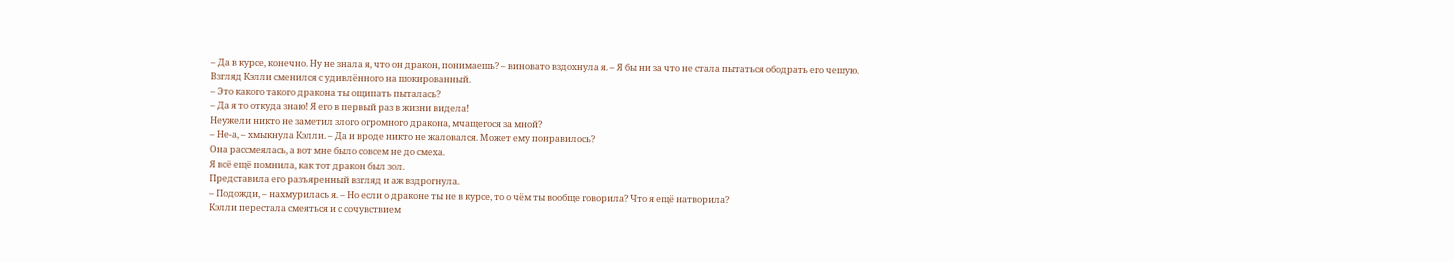– Да в курсе, конечно. Ну не знала я, что он дракон, понимаешь? – виновато вздохнула я. – Я бы ни за что не стала пытаться ободрать его чешую.
Взгляд Кэлли сменился с удивлённого на шокированный.
– Это какого такого дракона ты ощипать пыталась?
– Да я то откуда знаю! Я его в первый раз в жизни видела!
Неужели никто не заметил злого огромного дракона, мчащегося за мной?
– Не-а, – хмыкнула Кэлли. – Да и вроде никто не жаловался. Может ему понравилось?
Она рассмеялась, а вот мне было совсем не до смеха.
Я всё ещё помнила, как тот дракон был зол.
Представила его разъяренный взгляд и аж вздрогнула.
– Подожди, – нахмурилась я. – Но если о драконе ты не в курсе, то о чём ты вообще говорила? Что я ещё натворила?
Кэлли перестала смеяться и с сочувствием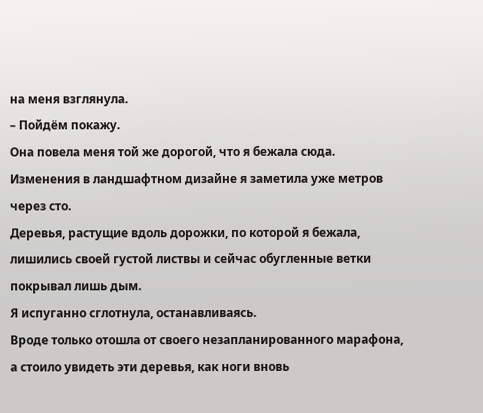на меня взглянула.
– Пойдём покажу.
Она повела меня той же дорогой, что я бежала сюда.
Изменения в ландшафтном дизайне я заметила уже метров через сто.
Деревья, растущие вдоль дорожки, по которой я бежала, лишились своей густой листвы и сейчас обугленные ветки покрывал лишь дым.
Я испуганно сглотнула, останавливаясь.
Вроде только отошла от своего незапланированного марафона, а стоило увидеть эти деревья, как ноги вновь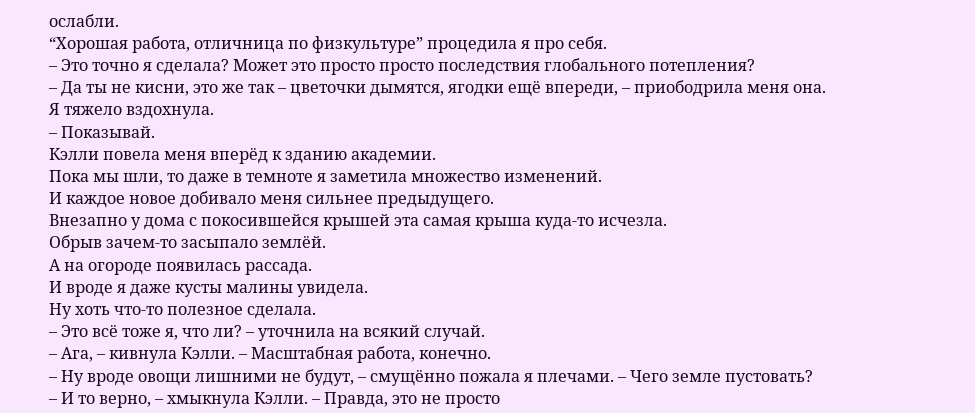ослабли.
“Хорошая работа, отличница по физкультуре” процедила я про себя.
– Это точно я сделала? Может это просто просто последствия глобального потепления?
– Да ты не кисни, это же так – цветочки дымятся, ягодки ещё впереди, – приободрила меня она.
Я тяжело вздохнула.
– Показывай.
Кэлли повела меня вперёд к зданию академии.
Пока мы шли, то даже в темноте я заметила множество изменений.
И каждое новое добивало меня сильнее предыдущего.
Внезапно у дома с покосившейся крышей эта самая крыша куда-то исчезла.
Обрыв зачем-то засыпало землёй.
А на огороде появилась рассада.
И вроде я даже кусты малины увидела.
Ну хоть что-то полезное сделала.
– Это всё тоже я, что ли? – уточнила на всякий случай.
– Ага, – кивнула Кэлли. – Масштабная работа, конечно.
– Ну вроде овощи лишними не будут, – смущённо пожала я плечами. – Чего земле пустовать?
– И то верно, – хмыкнула Кэлли. – Правда, это не просто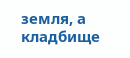земля, а кладбище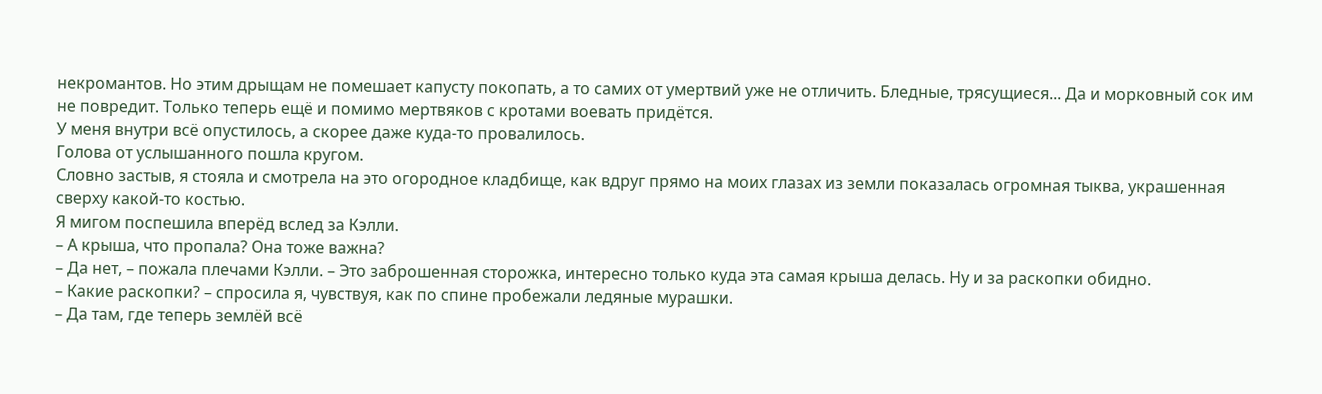некромантов. Но этим дрыщам не помешает капусту покопать, а то самих от умертвий уже не отличить. Бледные, трясущиеся... Да и морковный сок им не повредит. Только теперь ещё и помимо мертвяков с кротами воевать придётся.
У меня внутри всё опустилось, а скорее даже куда-то провалилось.
Голова от услышанного пошла кругом.
Словно застыв, я стояла и смотрела на это огородное кладбище, как вдруг прямо на моих глазах из земли показалась огромная тыква, украшенная сверху какой-то костью.
Я мигом поспешила вперёд вслед за Кэлли.
– А крыша, что пропала? Она тоже важна?
– Да нет, – пожала плечами Кэлли. – Это заброшенная сторожка, интересно только куда эта самая крыша делась. Ну и за раскопки обидно.
– Какие раскопки? – спросила я, чувствуя, как по спине пробежали ледяные мурашки.
– Да там, где теперь землёй всё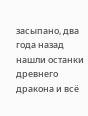засыпано, два года назад нашли останки древнего дракона и всё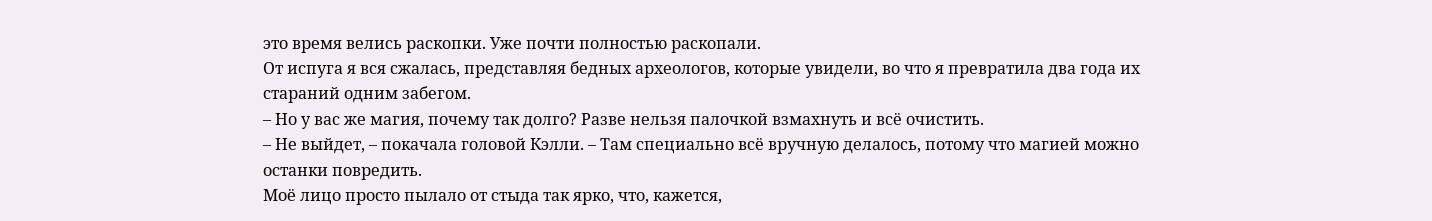это время велись раскопки. Уже почти полностью раскопали.
От испуга я вся сжалась, представляя бедных археологов, которые увидели, во что я превратила два года их стараний одним забегом.
– Но у вас же магия, почему так долго? Разве нельзя палочкой взмахнуть и всё очистить.
– Не выйдет, – покачала головой Кэлли. – Там специально всё вручную делалось, потому что магией можно останки повредить.
Моё лицо просто пылало от стыда так ярко, что, кажется,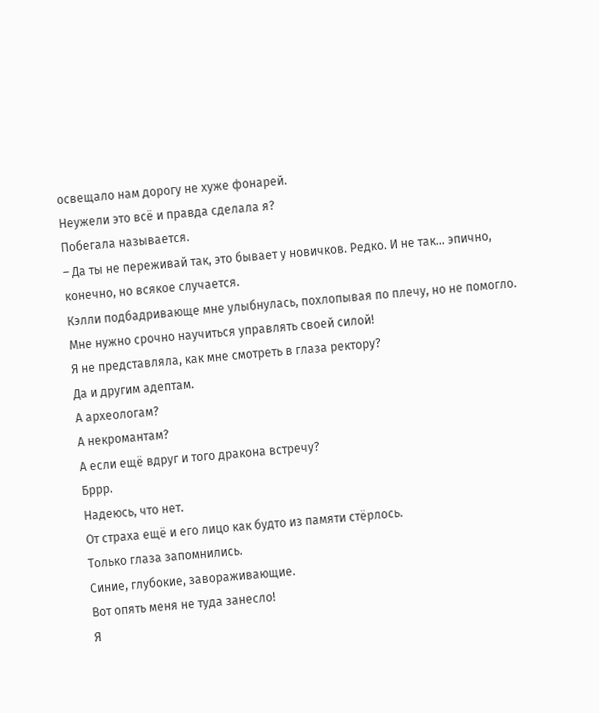освещало нам дорогу не хуже фонарей.
Неужели это всё и правда сделала я?
Побегала называется.
– Да ты не переживай так, это бывает у новичков. Редко. И не так... эпично, конечно, но всякое случается.
Кэлли подбадривающе мне улыбнулась, похлопывая по плечу, но не помогло.
Мне нужно срочно научиться управлять своей силой!
Я не представляла, как мне смотреть в глаза ректору?
Да и другим адептам.
А археологам?
А некромантам?
А если ещё вдруг и того дракона встречу?
Бррр.
Надеюсь, что нет.
От страха ещё и его лицо как будто из памяти стёрлось.
Только глаза запомнились.
Синие, глубокие, завораживающие.
Вот опять меня не туда занесло!
Я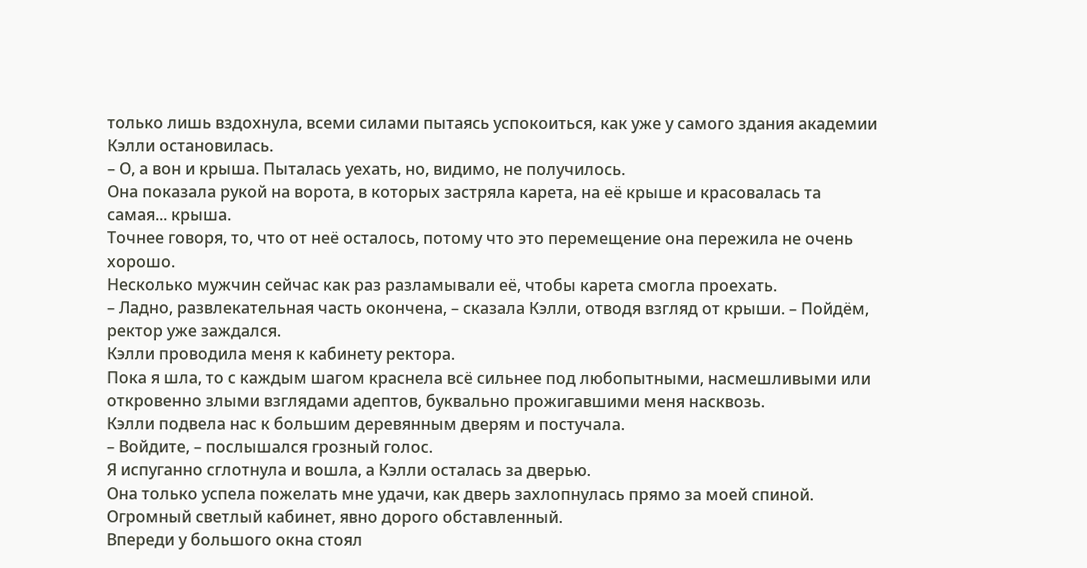только лишь вздохнула, всеми силами пытаясь успокоиться, как уже у самого здания академии Кэлли остановилась.
– О, а вон и крыша. Пыталась уехать, но, видимо, не получилось.
Она показала рукой на ворота, в которых застряла карета, на её крыше и красовалась та самая... крыша.
Точнее говоря, то, что от неё осталось, потому что это перемещение она пережила не очень хорошо.
Несколько мужчин сейчас как раз разламывали её, чтобы карета смогла проехать.
– Ладно, развлекательная часть окончена, – сказала Кэлли, отводя взгляд от крыши. – Пойдём, ректор уже заждался.
Кэлли проводила меня к кабинету ректора.
Пока я шла, то с каждым шагом краснела всё сильнее под любопытными, насмешливыми или откровенно злыми взглядами адептов, буквально прожигавшими меня насквозь.
Кэлли подвела нас к большим деревянным дверям и постучала.
– Войдите, – послышался грозный голос.
Я испуганно сглотнула и вошла, а Кэлли осталась за дверью.
Она только успела пожелать мне удачи, как дверь захлопнулась прямо за моей спиной.
Огромный светлый кабинет, явно дорого обставленный.
Впереди у большого окна стоял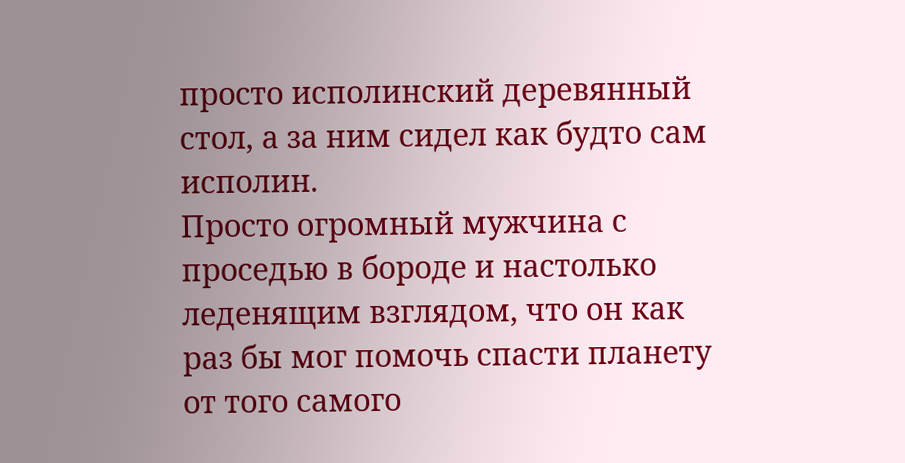просто исполинский деревянный стол, а за ним сидел как будто сам исполин.
Просто огромный мужчина с проседью в бороде и настолько леденящим взглядом, что он как раз бы мог помочь спасти планету от того самого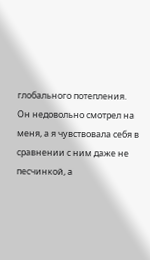глобального потепления.
Он недовольно смотрел на меня, а я чувствовала себя в сравнении с ним даже не песчинкой, а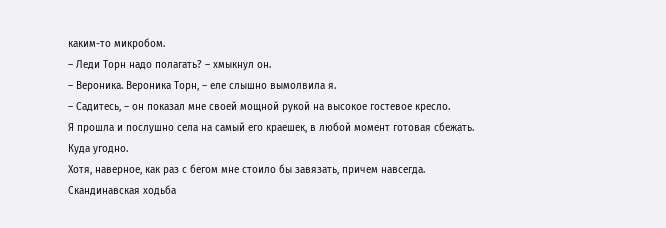каким-то микробом.
– Леди Торн надо полагать? – хмыкнул он.
– Вероника. Вероника Торн, – еле слышно вымолвила я.
– Садитесь, – он показал мне своей мощной рукой на высокое гостевое кресло.
Я прошла и послушно села на самый его краешек, в любой момент готовая сбежать.
Куда угодно.
Хотя, наверное, как раз с бегом мне стоило бы завязать, причем навсегда.
Скандинавская ходьба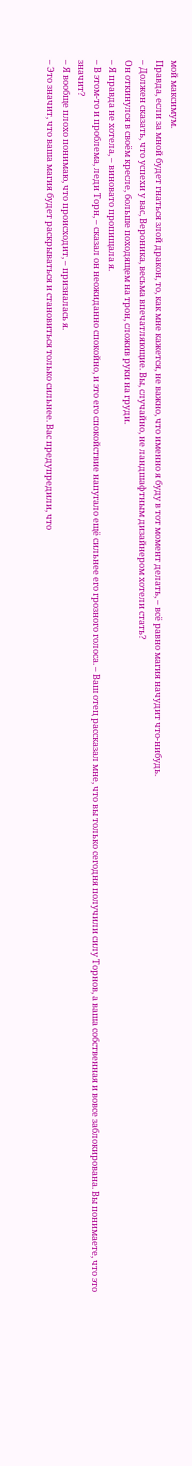мой максимум.
Правда, если за мной будет гнаться злой дракон, то, как мне кажется, не важно, что именно я буду в тот момент делать, – всё равно магия начудит что-нибудь.
– Должен сказать, что успехи у вас, Вероника, весьма впечатляющие. Вы, случайно, не ландшафтным дизайнером хотели стать?
Он откинулся в своём кресле, больше походящем на трон, сложив руки на груди.
– Я правда не хотела, – виновато пропищала я.
– В этом-то и проблема, леди Торн, – сказал он неожиданно спокойно, и это его спокойствие напугало ещё сильнее его грозного голоса. – Ваш отец рассказал мне, что вы только сегодня получили силу Торнов, а ваша собственная и вовсе заблокирована. Вы понимаете, что это значит?
– Я вообще плохо понимаю, что происходит, – призналась я.
– Это значит, что ваша магия будет раскрываться и становиться только сильнее. Вас предупредили, что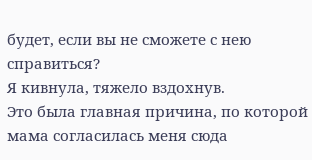будет, если вы не сможете с нею справиться?
Я кивнула, тяжело вздохнув.
Это была главная причина, по которой мама согласилась меня сюда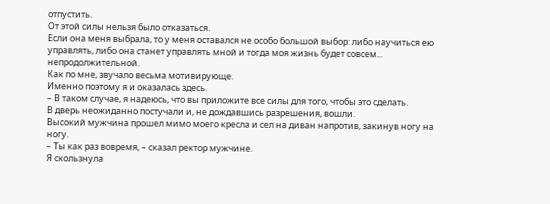отпустить.
От этой силы нельзя было отказаться.
Если она меня выбрала, то у меня оставался не особо большой выбор: либо научиться ею управлять, либо она станет управлять мной и тогда моя жизнь будет совсем... непродолжительной.
Как по мне, звучало весьма мотивирующе.
Именно поэтому я и оказалась здесь.
– В таком случае, я надеюсь, что вы приложите все силы для того, чтобы это сделать.
В дверь неожиданно постучали и, не дождавшись разрешения, вошли.
Высокий мужчина прошел мимо моего кресла и сел на диван напротив, закинув ногу на ногу.
– Ты как раз вовремя, – сказал ректор мужчине.
Я скользнула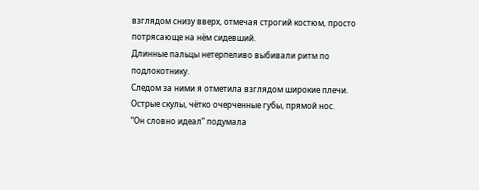взглядом снизу вверх, отмечая строгий костюм, просто потрясающе на нём сидевший.
Длинные пальцы нетерпеливо выбивали ритм по подлокотнику.
Следом за ними я отметила взглядом широкие плечи.
Острые скулы, чётко очерченные губы, прямой нос.
“Он словно идеал” подумала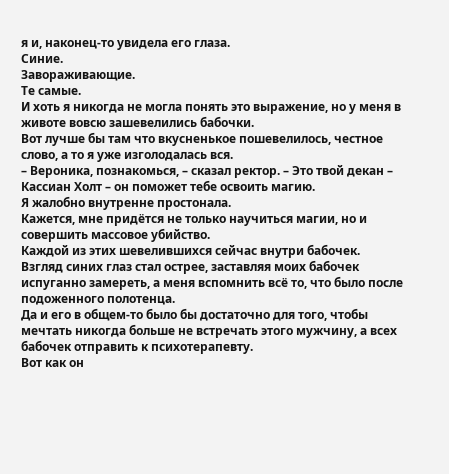я и, наконец-то увидела его глаза.
Синие.
Завораживающие.
Те самые.
И хоть я никогда не могла понять это выражение, но у меня в животе вовсю зашевелились бабочки.
Вот лучше бы там что вкусненькое пошевелилось, честное слово, а то я уже изголодалась вся.
– Вероника, познакомься, – сказал ректор. – Это твой декан – Кассиан Холт – он поможет тебе освоить магию.
Я жалобно внутренне простонала.
Кажется, мне придётся не только научиться магии, но и совершить массовое убийство.
Каждой из этих шевелившихся сейчас внутри бабочек.
Взгляд синих глаз стал острее, заставляя моих бабочек испуганно замереть, а меня вспомнить всё то, что было после подоженного полотенца.
Да и его в общем-то было бы достаточно для того, чтобы мечтать никогда больше не встречать этого мужчину, а всех бабочек отправить к психотерапевту.
Вот как он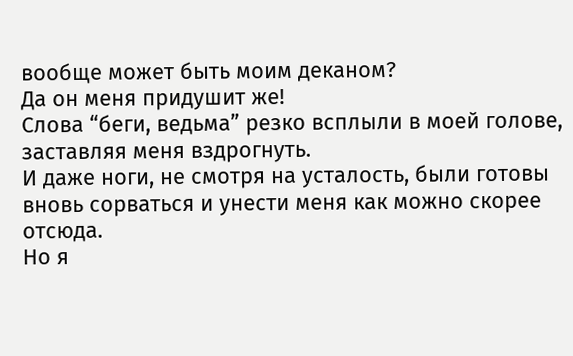вообще может быть моим деканом?
Да он меня придушит же!
Слова “беги, ведьма” резко всплыли в моей голове, заставляя меня вздрогнуть.
И даже ноги, не смотря на усталость, были готовы вновь сорваться и унести меня как можно скорее отсюда.
Но я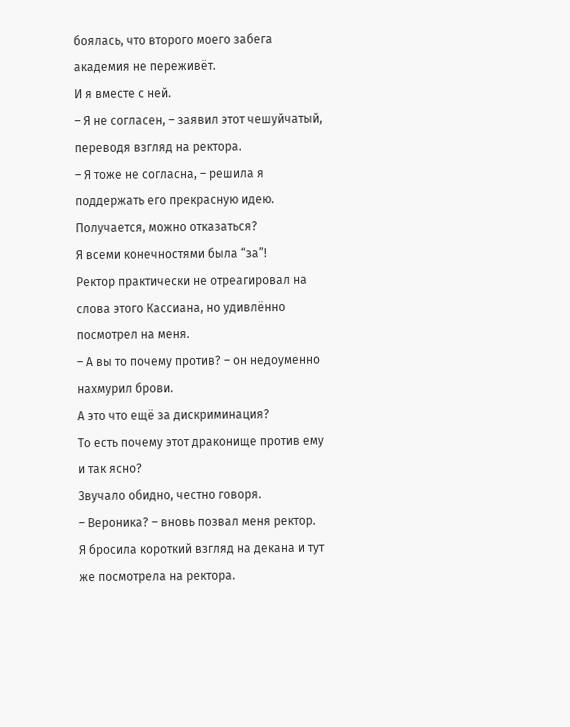боялась, что второго моего забега академия не переживёт.
И я вместе с ней.
– Я не согласен, – заявил этот чешуйчатый, переводя взгляд на ректора.
– Я тоже не согласна, – решила я поддержать его прекрасную идею.
Получается, можно отказаться?
Я всеми конечностями была “за”!
Ректор практически не отреагировал на слова этого Кассиана, но удивлённо посмотрел на меня.
– А вы то почему против? – он недоуменно нахмурил брови.
А это что ещё за дискриминация?
То есть почему этот драконище против ему и так ясно?
Звучало обидно, честно говоря.
– Вероника? – вновь позвал меня ректор.
Я бросила короткий взгляд на декана и тут же посмотрела на ректора.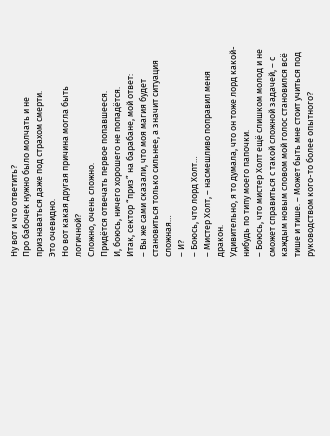Ну вот и что ответить?
Про бабочек нужно было молчать и не признаваться даже под страхом смерти.
Это очевидно.
Но вот какая другая причина могла быть логичной?
Сложно, очень сложно.
Придётся отвечать первое попавшееся.
И, боюсь, ничего хорошего не попадётся.
Итак, сектор “приз” на барабане, мой ответ:
– Вы же сами сказали, что моя магия будет становиться только сильнее, а значит ситуация сложная…
– И?
– Боюсь, что лорд Холт…
– Мистер Холт, – насмешливо поправил меня дракон.
Удивительно, я то думала, что он тоже лорд какой-нибудь по типу моего папочки.
– Боюсь, что мистер Холт ещё слишком молод и не сможет справиться с такой сложной задачей, – с каждым новым словом мой голос становился всё тише и тише. – Может быть мне стоит учиться под руководством кого-то более опытного?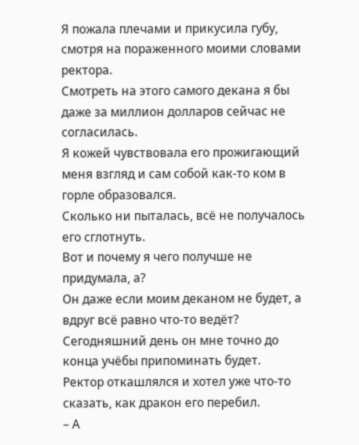Я пожала плечами и прикусила губу, смотря на пораженного моими словами ректора.
Смотреть на этого самого декана я бы даже за миллион долларов сейчас не согласилась.
Я кожей чувствовала его прожигающий меня взгляд и сам собой как-то ком в горле образовался.
Сколько ни пыталась, всё не получалось его сглотнуть.
Вот и почему я чего получше не придумала, а?
Он даже если моим деканом не будет, а вдруг всё равно что-то ведёт?
Сегодняшний день он мне точно до конца учёбы припоминать будет.
Ректор откашлялся и хотел уже что-то сказать, как дракон его перебил.
– А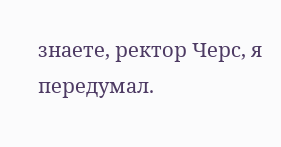знаете, ректор Черс, я передумал.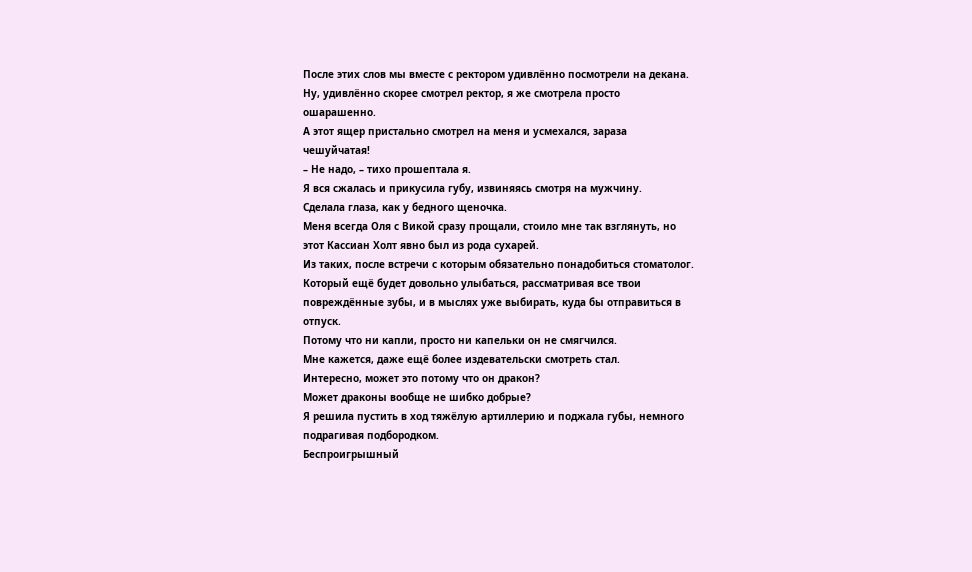После этих слов мы вместе с ректором удивлённо посмотрели на декана.
Ну, удивлённо скорее смотрел ректор, я же смотрела просто ошарашенно.
А этот ящер пристально смотрел на меня и усмехался, зараза чешуйчатая!
– Не надо, – тихо прошептала я.
Я вся сжалась и прикусила губу, извиняясь смотря на мужчину.
Сделала глаза, как у бедного щеночка.
Меня всегда Оля с Викой сразу прощали, стоило мне так взглянуть, но этот Кассиан Холт явно был из рода сухарей.
Из таких, после встречи с которым обязательно понадобиться стоматолог.
Который ещё будет довольно улыбаться, рассматривая все твои повреждённые зубы, и в мыслях уже выбирать, куда бы отправиться в отпуск.
Потому что ни капли, просто ни капельки он не смягчился.
Мне кажется, даже ещё более издевательски смотреть стал.
Интересно, может это потому что он дракон?
Может драконы вообще не шибко добрые?
Я решила пустить в ход тяжёлую артиллерию и поджала губы, немного подрагивая подбородком.
Беспроигрышный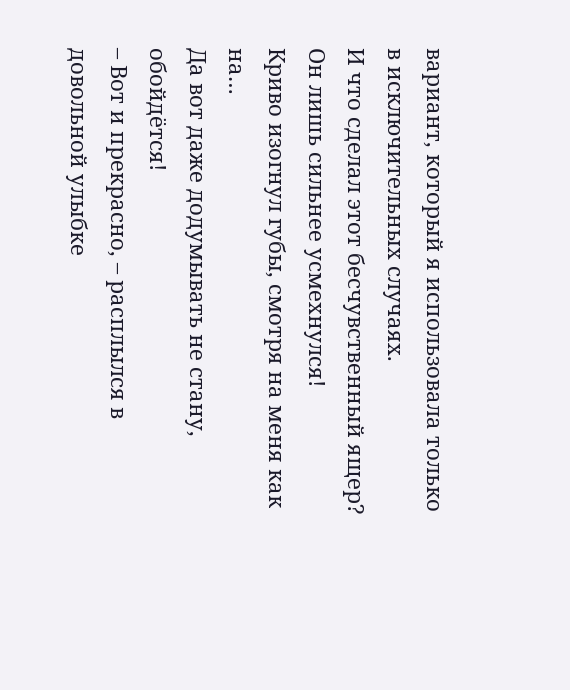вариант, который я использовала только в исключительных случаях.
И что сделал этот бесчувственный ящер?
Он лишь сильнее усмехнулся!
Криво изогнул губы, смотря на меня как на…
Да вот даже додумывать не стану, обойдётся!
– Вот и прекрасно, – расплылся в довольной улыбке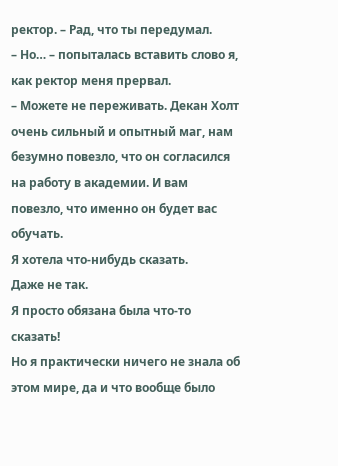ректор. – Рад, что ты передумал.
– Но… – попыталась вставить слово я, как ректор меня прервал.
– Можете не переживать. Декан Холт очень сильный и опытный маг, нам безумно повезло, что он согласился на работу в академии. И вам повезло, что именно он будет вас обучать.
Я хотела что-нибудь сказать.
Даже не так.
Я просто обязана была что-то сказать!
Но я практически ничего не знала об этом мире, да и что вообще было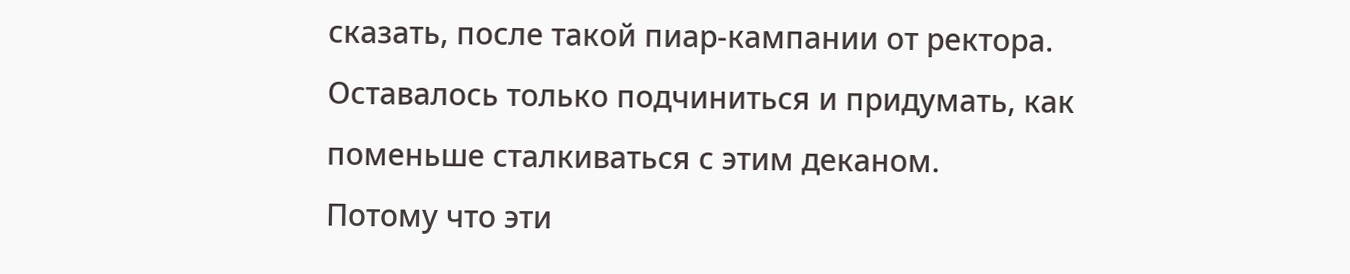сказать, после такой пиар-кампании от ректора.
Оставалось только подчиниться и придумать, как поменьше сталкиваться с этим деканом.
Потому что эти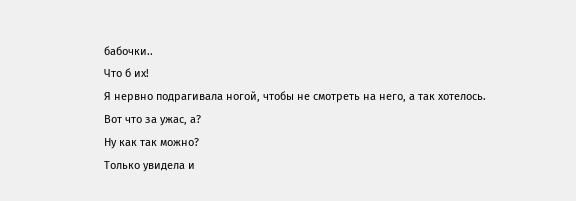бабочки..
Что б их!
Я нервно подрагивала ногой, чтобы не смотреть на него, а так хотелось.
Вот что за ужас, а?
Ну как так можно?
Только увидела и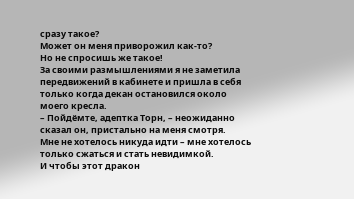сразу такое?
Может он меня приворожил как-то?
Но не спросишь же такое!
За своими размышлениями я не заметила передвижений в кабинете и пришла в себя только когда декан остановился около моего кресла.
– Пойдёмте, адептка Торн, – неожиданно сказал он, пристально на меня смотря.
Мне не хотелось никуда идти – мне хотелось только сжаться и стать невидимкой.
И чтобы этот дракон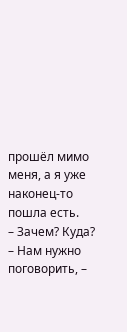прошёл мимо меня, а я уже наконец-то пошла есть.
– Зачем? Куда?
– Нам нужно поговорить, –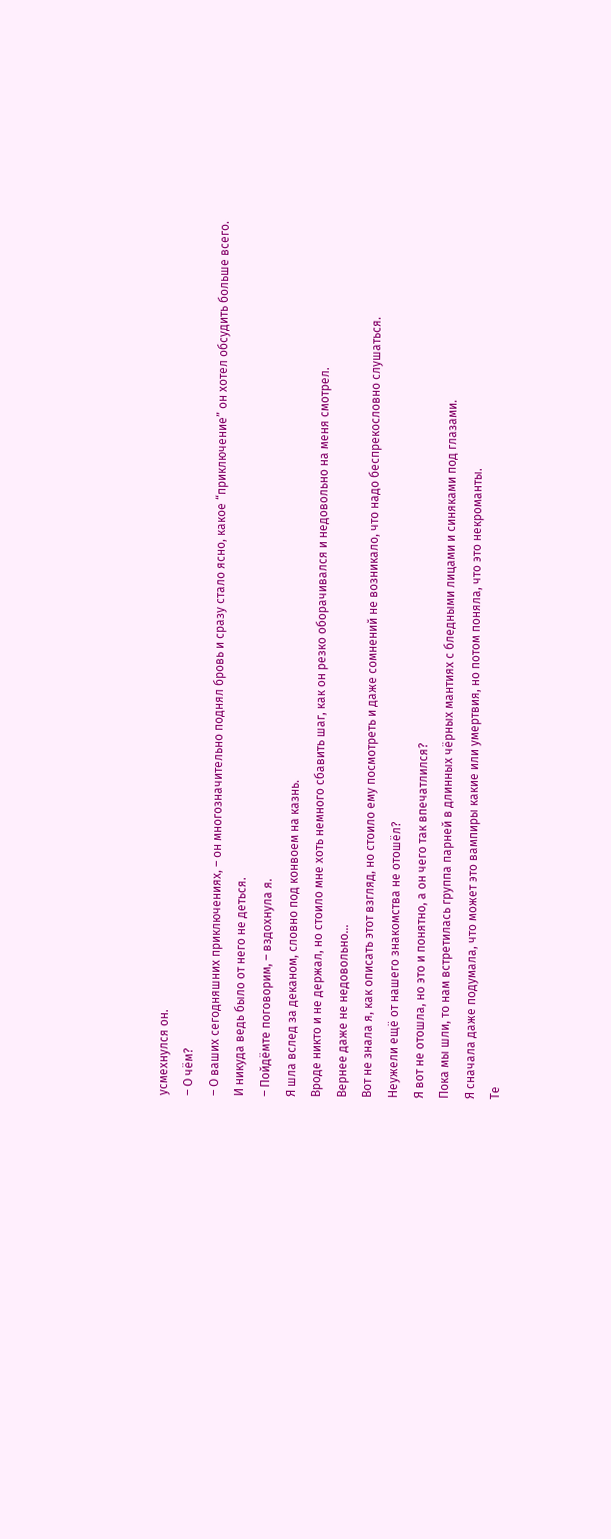усмехнулся он.
– О чём?
– О ваших сегодняшних приключениях, – он многозначительно поднял бровь и сразу стало ясно, какое “приключение” он хотел обсудить больше всего.
И никуда ведь было от него не деться.
– Пойдёмте поговорим, – вздохнула я.
Я шла вслед за деканом, словно под конвоем на казнь.
Вроде никто и не держал, но стоило мне хоть немного сбавить шаг, как он резко оборачивался и недовольно на меня смотрел.
Вернее даже не недовольно…
Вот не знала я, как описать этот взгляд, но стоило ему посмотреть и даже сомнений не возникало, что надо беспрекословно слушаться.
Неужели ещё от нашего знакомства не отошёл?
Я вот не отошла, но это и понятно, а он чего так впечатлился?
Пока мы шли, то нам встретилась группа парней в длинных чёрных мантиях с бледными лицами и синяками под глазами.
Я сначала даже подумала, что может это вампиры какие или умертвия, но потом поняла, что это некроманты.
Те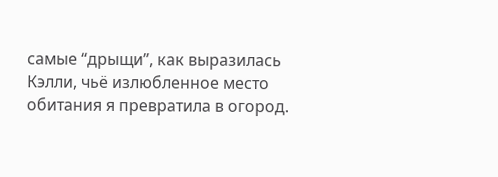самые “дрыщи”, как выразилась Кэлли, чьё излюбленное место обитания я превратила в огород.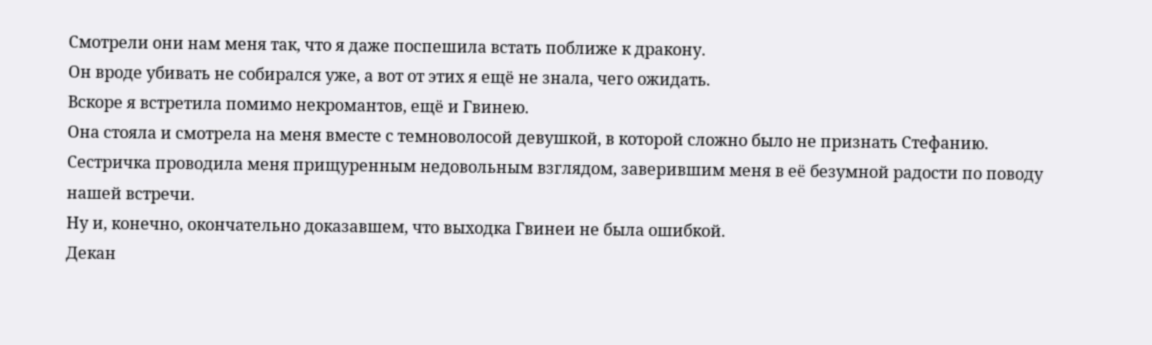Смотрели они нам меня так, что я даже поспешила встать поближе к дракону.
Он вроде убивать не собирался уже, а вот от этих я ещё не знала, чего ожидать.
Вскоре я встретила помимо некромантов, ещё и Гвинею.
Она стояла и смотрела на меня вместе с темноволосой девушкой, в которой сложно было не признать Стефанию.
Сестричка проводила меня прищуренным недовольным взглядом, заверившим меня в её безумной радости по поводу нашей встречи.
Ну и, конечно, окончательно доказавшем, что выходка Гвинеи не была ошибкой.
Декан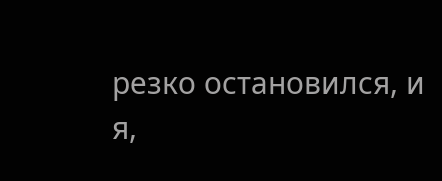резко остановился, и я,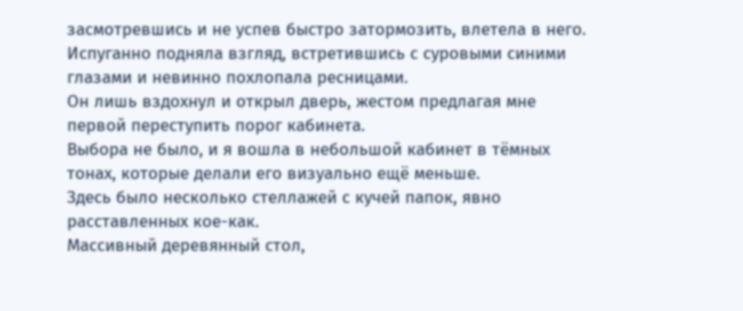засмотревшись и не успев быстро затормозить, влетела в него.
Испуганно подняла взгляд, встретившись с суровыми синими глазами и невинно похлопала ресницами.
Он лишь вздохнул и открыл дверь, жестом предлагая мне первой переступить порог кабинета.
Выбора не было, и я вошла в небольшой кабинет в тёмных тонах, которые делали его визуально ещё меньше.
Здесь было несколько стеллажей с кучей папок, явно расставленных кое-как.
Массивный деревянный стол,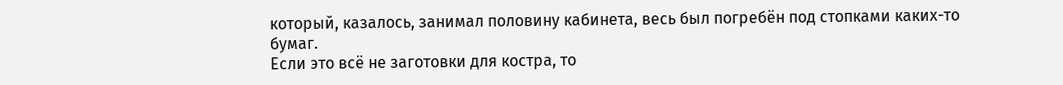который, казалось, занимал половину кабинета, весь был погребён под стопками каких-то бумаг.
Если это всё не заготовки для костра, то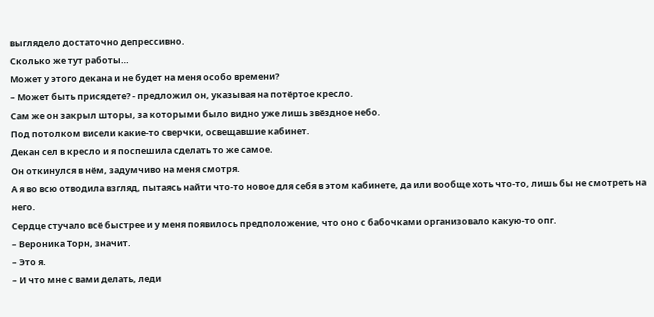выглядело достаточно депрессивно.
Сколько же тут работы…
Может у этого декана и не будет на меня особо времени?
– Может быть присядете? - предложил он, указывая на потёртое кресло.
Сам же он закрыл шторы, за которыми было видно уже лишь звёздное небо.
Под потолком висели какие-то сверчки, освещавшие кабинет.
Декан сел в кресло и я поспешила сделать то же самое.
Он откинулся в нём, задумчиво на меня смотря.
А я во всю отводила взгляд, пытаясь найти что-то новое для себя в этом кабинете, да или вообще хоть что-то, лишь бы не смотреть на него.
Сердце стучало всё быстрее и у меня появилось предположение, что оно с бабочками организовало какую-то опг.
– Вероника Торн, значит.
– Это я.
– И что мне с вами делать, леди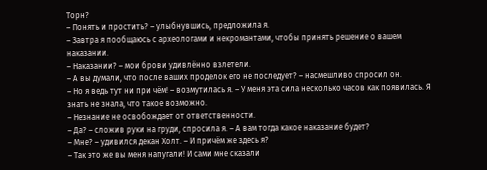Торн?
– Понять и простить? – улыбнувшись, предложила я.
– Завтра я пообщаюсь с археологами и некромантами, чтобы принять решение о вашем наказании.
– Наказании? – мои брови удивлённо взлетели.
– А вы думали, что после ваших проделок его не последует? – насмешливо спросил он.
– Но я ведь тут ни при чём! – возмутилась я. – У меня эта сила несколько часов как появилась. Я знать не знала, что такое возможно.
– Незнание не освобождает от ответственности.
– Да? – сложив руки на груди, спросила я. – А вам тогда какое наказание будет?
– Мне? – удивился декан Холт. – И причём же здесь я?
– Так это же вы меня напугали! И сами мне сказали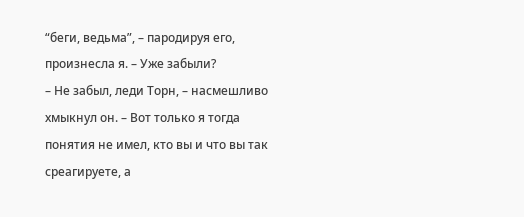“беги, ведьма”, – пародируя его, произнесла я. – Уже забыли?
– Не забыл, леди Торн, – насмешливо хмыкнул он. – Вот только я тогда понятия не имел, кто вы и что вы так среагируете, а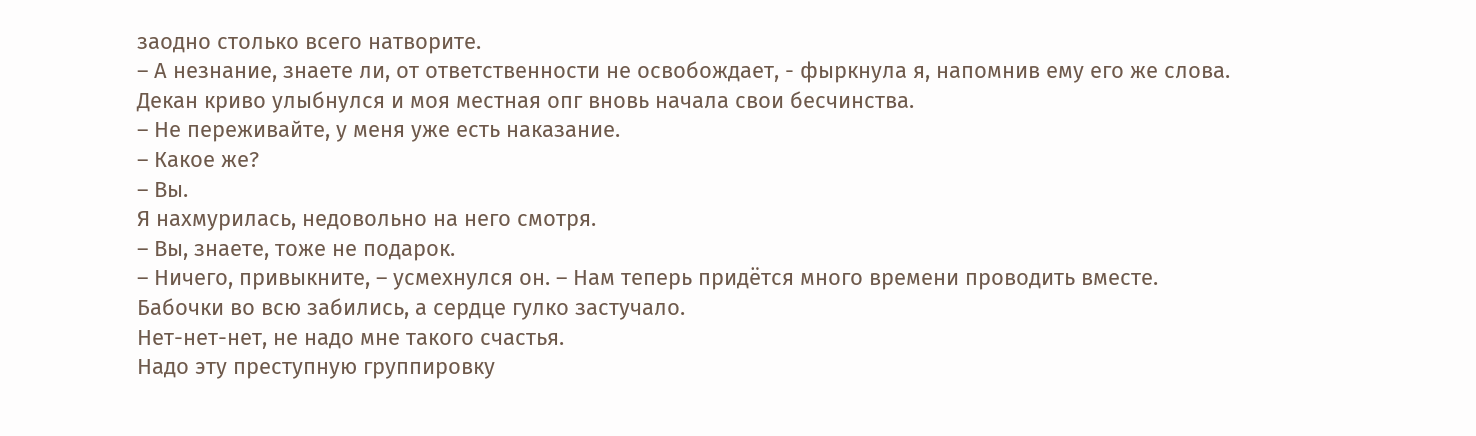заодно столько всего натворите.
– А незнание, знаете ли, от ответственности не освобождает, - фыркнула я, напомнив ему его же слова.
Декан криво улыбнулся и моя местная опг вновь начала свои бесчинства.
– Не переживайте, у меня уже есть наказание.
– Какое же?
– Вы.
Я нахмурилась, недовольно на него смотря.
– Вы, знаете, тоже не подарок.
– Ничего, привыкните, – усмехнулся он. – Нам теперь придётся много времени проводить вместе.
Бабочки во всю забились, а сердце гулко застучало.
Нет-нет-нет, не надо мне такого счастья.
Надо эту преступную группировку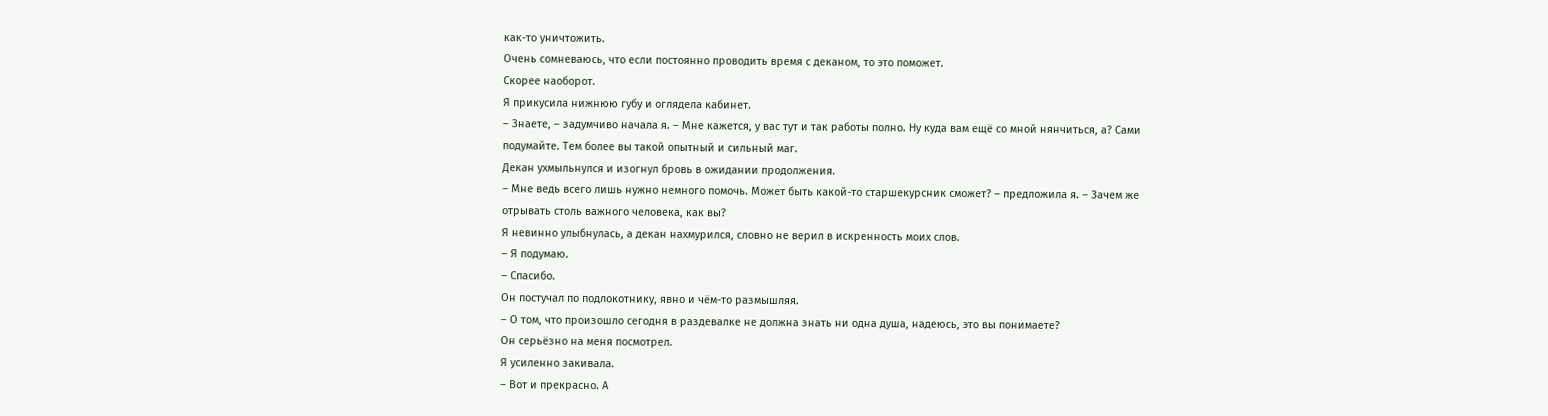как-то уничтожить.
Очень сомневаюсь, что если постоянно проводить время с деканом, то это поможет.
Скорее наоборот.
Я прикусила нижнюю губу и оглядела кабинет.
– Знаете, – задумчиво начала я. – Мне кажется, у вас тут и так работы полно. Ну куда вам ещё со мной нянчиться, а? Сами подумайте. Тем более вы такой опытный и сильный маг.
Декан ухмыльнулся и изогнул бровь в ожидании продолжения.
– Мне ведь всего лишь нужно немного помочь. Может быть какой-то старшекурсник сможет? – предложила я. – Зачем же отрывать столь важного человека, как вы?
Я невинно улыбнулась, а декан нахмурился, словно не верил в искренность моих слов.
– Я подумаю.
– Спасибо.
Он постучал по подлокотнику, явно и чём-то размышляя.
– О том, что произошло сегодня в раздевалке не должна знать ни одна душа, надеюсь, это вы понимаете?
Он серьёзно на меня посмотрел.
Я усиленно закивала.
– Вот и прекрасно. А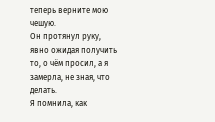теперь верните мою чешую.
Он протянул руку, явно ожидая получить то, о чём просил, а я замерла, не зная, что делать.
Я помнила, как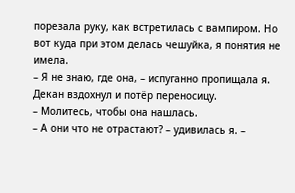порезала руку, как встретилась с вампиром. Но вот куда при этом делась чешуйка, я понятия не имела.
– Я не знаю, где она, – испуганно пропищала я.
Декан вздохнул и потёр переносицу.
– Молитесь, чтобы она нашлась.
– А они что не отрастают? – удивилась я. –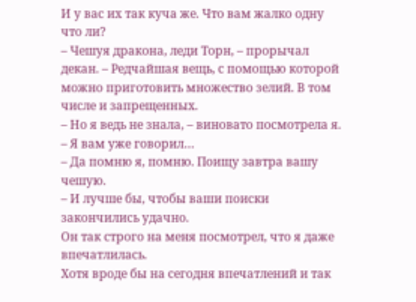И у вас их так куча же. Что вам жалко одну что ли?
– Чешуя дракона, леди Торн, – прорычал декан. – Редчайшая вещь, с помощью которой можно приготовить множество зелий. В том числе и запрещенных.
– Но я ведь не знала, – виновато посмотрела я.
– Я вам уже говорил…
– Да помню я, помню. Поищу завтра вашу чешую.
– И лучше бы, чтобы ваши поиски закончились удачно.
Он так строго на меня посмотрел, что я даже впечатлилась.
Хотя вроде бы на сегодня впечатлений и так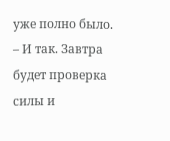уже полно было.
– И так. Завтра будет проверка силы и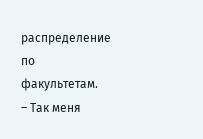распределение по факультетам.
– Так меня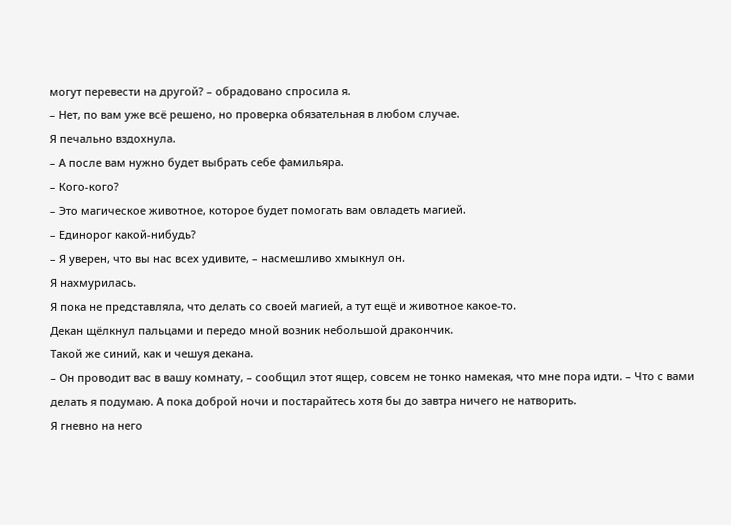могут перевести на другой? – обрадовано спросила я.
– Нет, по вам уже всё решено, но проверка обязательная в любом случае.
Я печально вздохнула.
– А после вам нужно будет выбрать себе фамильяра.
– Кого-кого?
– Это магическое животное, которое будет помогать вам овладеть магией.
– Единорог какой-нибудь?
– Я уверен, что вы нас всех удивите, – насмешливо хмыкнул он.
Я нахмурилась.
Я пока не представляла, что делать со своей магией, а тут ещё и животное какое-то.
Декан щёлкнул пальцами и передо мной возник небольшой дракончик.
Такой же синий, как и чешуя декана.
– Он проводит вас в вашу комнату, – сообщил этот ящер, совсем не тонко намекая, что мне пора идти. – Что с вами делать я подумаю. А пока доброй ночи и постарайтесь хотя бы до завтра ничего не натворить.
Я гневно на него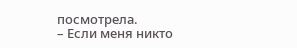посмотрела.
– Если меня никто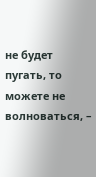не будет пугать, то можете не волноваться, –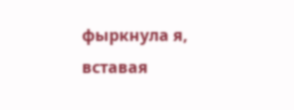фыркнула я, вставая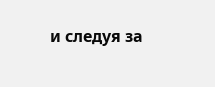и следуя за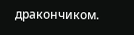дракончиком.